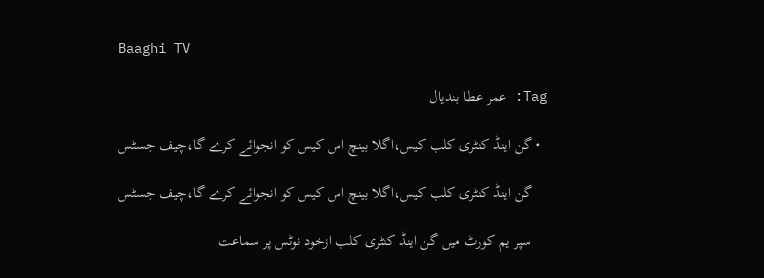Baaghi TV

Tag: عمر عطا بندیال

  • گن اینڈ کنٹری کلب کیس،اگلا بینچ اس کیس کو انجوائے کرے گا،چیف جسٹس

    گن اینڈ کنٹری کلب کیس،اگلا بینچ اس کیس کو انجوائے کرے گا،چیف جسٹس

    سپر یم کورٹ میں گن اینڈ کنٹری کلب ازخود نوٹس پر سماعت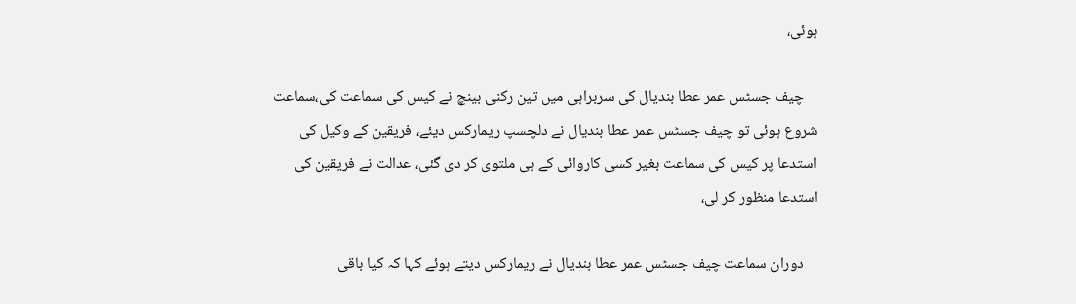ہوئی،

    چیف جسٹس عمر عطا بندیال کی سربراہی میں تین رکنی بینچ نے کیس کی سماعت کی،سماعت شروع ہوئی تو چیف جسٹس عمر عطا بندیال نے دلچسپ ریمارکس دیئے، فریقین کے وکیل کی استدعا پر کیس کی سماعت بغیر کسی کاروائی کے ہی ملتوی کر دی گئی، عدالت نے فریقین کی استدعا منظور کر لی،

    دوران سماعت چیف جسٹس عمر عطا بندیال نے ریمارکس دیتے ہوئے کہا کہ کیا باقی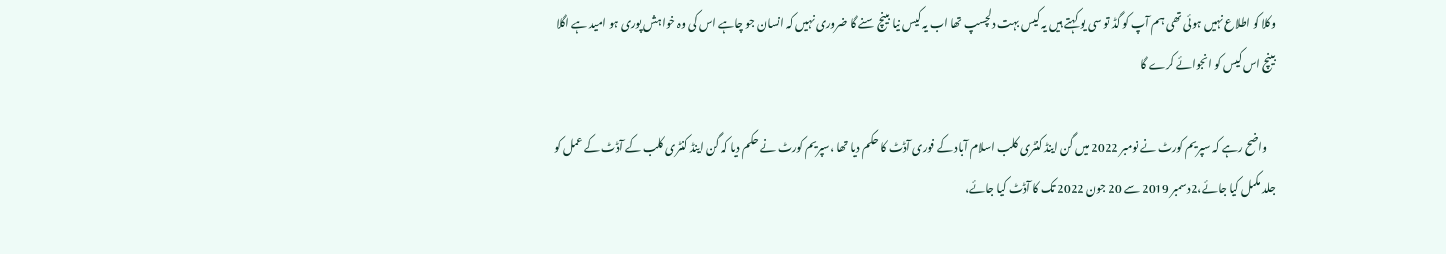وکلا کو اطلاع نہیں ہوئی تھی ہم آپ کو گڈ تو سی یو کہتے ہیں یہ کیس بہت دلچسپ تھا اب یہ کیس نیا بینچ سنے گا ضروری نہیں کہ انسان جو چاہے اس کی وہ خواہش پوری ہو امید ہے اگلا بینچ اس کیس کو انجوائے کرے گا

    واضح رہے کہ سپریم کورٹ نے نومبر 2022 میں گن اینڈ کنٹری کلب اسلام آباد کے فوری آڈٹ کا حکم دیا تھا ،سپریم کورٹ نے حکم دیا کہ گن اینڈ کنٹری کلب کے آڈٹ کے عمل کو جلد مکمل کیا جائے،2دسمبر 2019 سے 20 جون 2022 تک کا آڈٹ کیا جائے،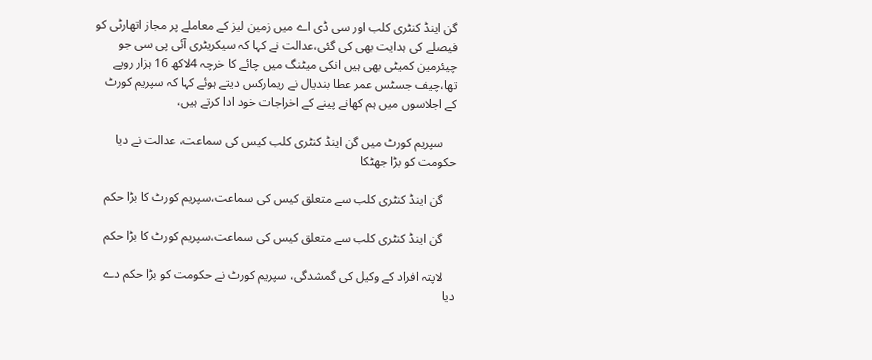گن اینڈ کنٹری کلب اور سی ڈی اے میں زمین لیز کے معاملے پر مجاز اتھارٹی کو فیصلے کی ہدایت بھی کی گئی،عدالت نے کہا کہ سیکریٹری آئی پی سی جو چیئرمین کمیٹی بھی ہیں انکی میٹنگ میں چائے کا خرچہ 4لاکھ 16 ہزار روپے تھا،چیف جسٹس عمر عطا بندیال نے ریمارکس دیتے ہوئے کہا کہ سپریم کورٹ کے اجلاسوں میں ہم کھانے پینے کے اخراجات خود ادا کرتے ہیں،

    سپریم کورٹ میں گن اینڈ کنٹری کلب کیس کی سماعت، عدالت نے دیا حکومت کو بڑا جھٹکا

    گن اینڈ کنٹری کلب سے متعلق کیس کی سماعت،سپریم کورٹ کا بڑا حکم

    گن اینڈ کنٹری کلب سے متعلق کیس کی سماعت،سپریم کورٹ کا بڑا حکم

    لاپتہ افراد کے وکیل کی گمشدگی، سپریم کورٹ نے حکومت کو بڑا حکم دے دیا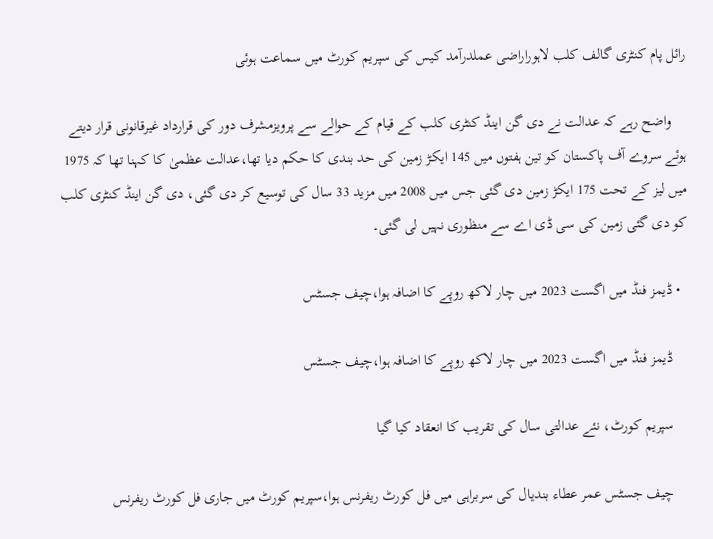رائل پام کنٹری گالف کلب لاہوراراضی عملدرآمد کیس کی سپریم کورٹ میں سماعت ہوئی

    واضح رہے کہ عدالت نے دی گن اینڈ کنٹری کلب کے قیام کے حوالے سے پرویزمشرف دور کی قرارداد غیرقانونی قرار دیتے ہوئے سروے آف پاکستان کو تین ہفتوں میں 145 ایکڑ زمین کی حد بندی کا حکم دیا تھا،عدالت عظمیٰ کا کہنا تھا کہ 1975 میں لیز کے تحت 175 ایکڑ زمین دی گئی جس میں 2008 میں مزید 33 سال کی توسیع کر دی گئی، دی گن اینڈ کنٹری کلب کو دی گئی زمین کی سی ڈی اے سے منظوری نہیں لی گئی۔

  • ڈیمز فنڈ میں اگست 2023 میں چار لاکھ روپے کا اضافہ ہوا،چیف جسٹس

    ڈیمز فنڈ میں اگست 2023 میں چار لاکھ روپے کا اضافہ ہوا،چیف جسٹس

    سپریم کورٹ، نئے عدالتی سال کی تقریب کا انعقاد کیا گیا

    چیف جسٹس عمر عطاء بندیال کی سربراہی میں فل کورٹ ریفرنس ہوا،سپریم کورٹ میں جاری فل کورٹ ریفرنس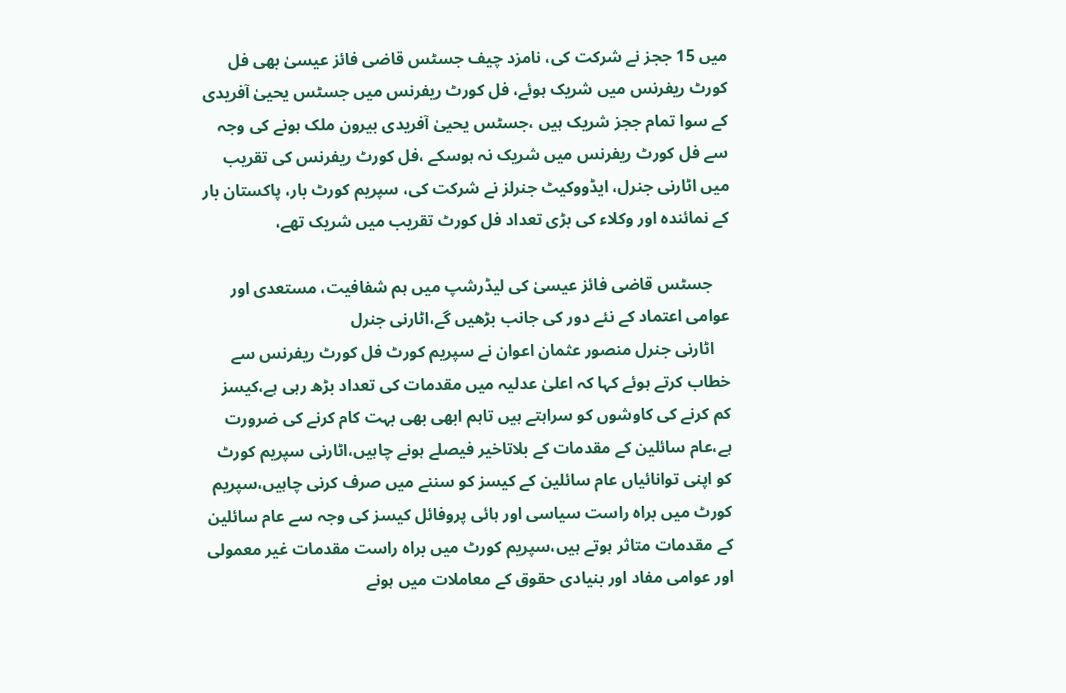میں 15 ججز نے شرکت کی، نامزد چیف جسٹس قاضی فائز عیسیٰ بھی فل کورٹ ریفرنس میں شریک ہوئے، فل کورٹ ریفرنس میں جسٹس یحییٰ آفریدی کے سوا تمام ججز شریک ہیں ،جسٹس یحییٰ آفریدی بیرون ملک ہونے کی وجہ سے فل کورٹ ریفرنس میں شریک نہ ہوسکے ،فل کورٹ ریفرنس کی تقریب میں اٹارنی جنرل، ایڈووکیٹ جنرلز نے شرکت کی، سپریم کورٹ بار، پاکستان بار کے نمائندہ اور وکلاء کی بڑی تعداد فل کورٹ تقریب میں شریک تھے،

    جسٹس قاضی فائز عیسیٰ کی لیڈرشپ میں ہم شفافیت، مستعدی اور عوامی اعتماد کے نئے دور کی جانب بڑھیں گے،اٹارنی جنرل
    اٹارنی جنرل منصور عثمان اعوان نے سپریم کورٹ فل کورٹ ریفرنس سے خطاب کرتے ہوئے کہا کہ اعلیٰ عدلیہ میں مقدمات کی تعداد بڑھ رہی ہے،کیسز کم کرنے کی کاوشوں کو سراہتے ہیں تاہم ابھی بھی بہت کام کرنے کی ضرورت ہے،عام سائلین کے مقدمات کے بلاتاخیر فیصلے ہونے چاہیں،اٹارنی سپریم کورٹ کو اپنی توانائیاں عام سائلین کے کیسز کو سننے میں صرف کرنی چاہیں،سپریم کورٹ میں براہ راست سیاسی اور ہائی پروفائل کیسز کی وجہ سے عام سائلین کے مقدمات متاثر ہوتے ہیں،سپریم کورٹ میں براہ راست مقدمات غیر معمولی اور عوامی مفاد اور بنیادی حقوق کے معاملات میں ہونے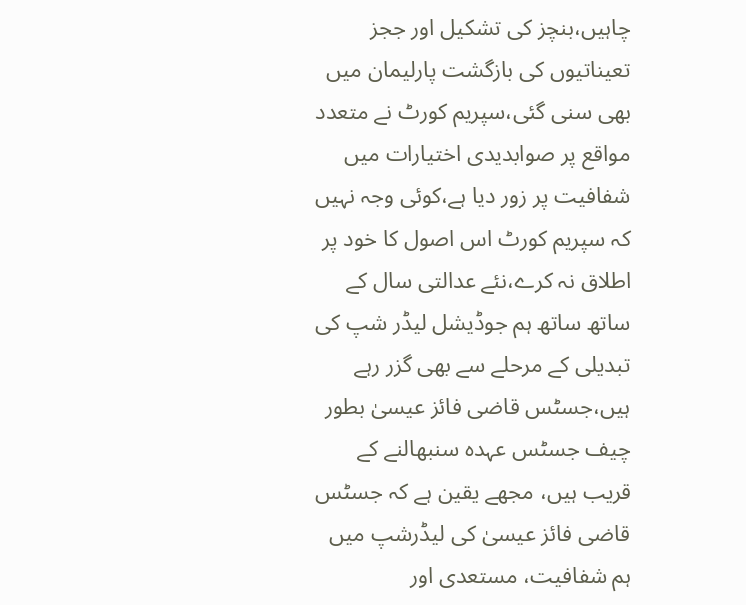چاہیں،بنچز کی تشکیل اور ججز تعیناتیوں کی بازگشت پارلیمان میں بھی سنی گئی،سپریم کورٹ نے متعدد مواقع پر صوابدیدی اختیارات میں شفافیت پر زور دیا ہے،کوئی وجہ نہیں کہ سپریم کورٹ اس اصول کا خود پر اطلاق نہ کرے،نئے عدالتی سال کے ساتھ ساتھ ہم جوڈیشل لیڈر شپ کی تبدیلی کے مرحلے سے بھی گزر رہے ہیں،جسٹس قاضی فائز عیسیٰ بطور چیف جسٹس عہدہ سنبھالنے کے قریب ہیں، مجھے یقین ہے کہ جسٹس قاضی فائز عیسیٰ کی لیڈرشپ میں ہم شفافیت، مستعدی اور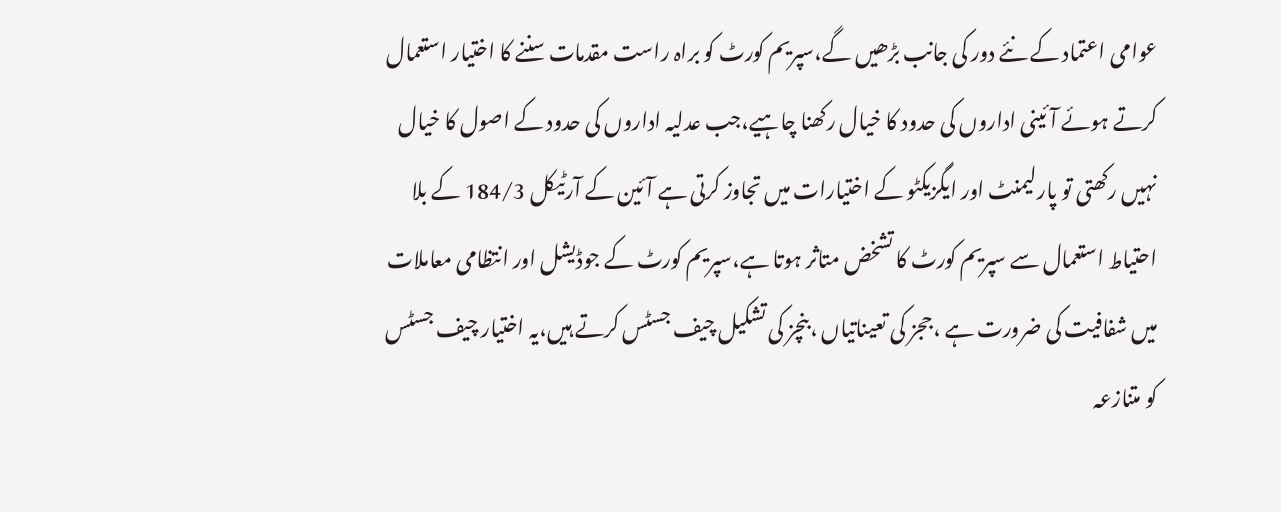عوامی اعتماد کے نئے دور کی جانب بڑھیں گے،سپریم کورٹ کو براہ راست مقدمات سننے کا اختیار استعمال کرتے ہوئے آئینی اداروں کی حدود کا خیال رکھنا چاہیے،جب عدلیہ اداروں کی حدود کے اصول کا خیال نہیں رکھتی تو پارلیمنٹ اور ایگزیکٹو کے اختیارات میں تجاوز کرتی ہے آئین کے آرٹیکل 184/3 کے بلا احتیاط استعمال سے سپریم کورٹ کا تشخض متاثر ہوتا ہے،سپریم کورٹ کے جوڈیشل اور انتظامی معاملات میں شفافیت کی ضرورت ہے ،ججز کی تعیناتیاں ،بنچز کی تشکیل چیف جسٹس کرتے ہیں،یہ اختیار چیف جسٹس کو متنازعہ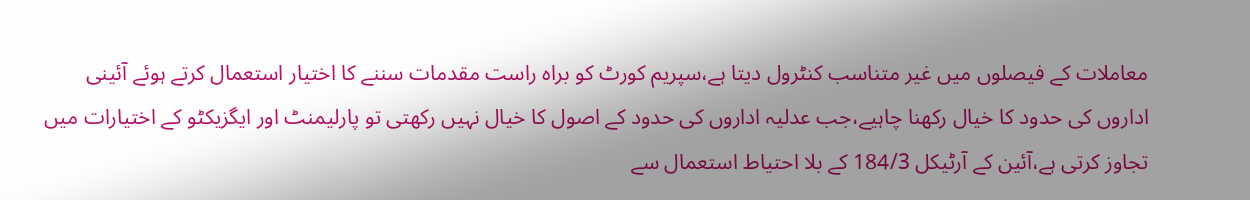معاملات کے فیصلوں میں غیر متناسب کنٹرول دیتا ہے،سپریم کورٹ کو براہ راست مقدمات سننے کا اختیار استعمال کرتے ہوئے آئینی اداروں کی حدود کا خیال رکھنا چاہیے،جب عدلیہ اداروں کی حدود کے اصول کا خیال نہیں رکھتی تو پارلیمنٹ اور ایگزیکٹو کے اختیارات میں تجاوز کرتی ہے،آئین کے آرٹیکل 184/3 کے بلا احتیاط استعمال سے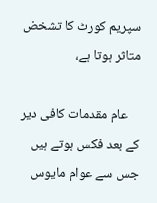سپریم کورٹ کا تشخض متاثر ہوتا ہے،

    عام مقدمات کافی دیر کے بعد فکس ہوتے ہیں جس سے عوام مایوس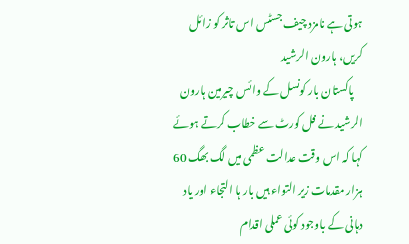ہوتی ہے نامزد چیف جسٹس اس تاثر کو زائل کریں، ہارون الرشید
    پاکستان بار کونسل کے وائس چیرمین ہارون الرشید نے فل کورٹ سے خطاب کرتے ہوئے کہا کہ اس وقت عدالت عظمی میں لگ بھگ 60 ہزار مقدمات زیر التواء ہیں بار ہا التجاء اور یاد دہانی کے باوجود کوئی عملی اقدام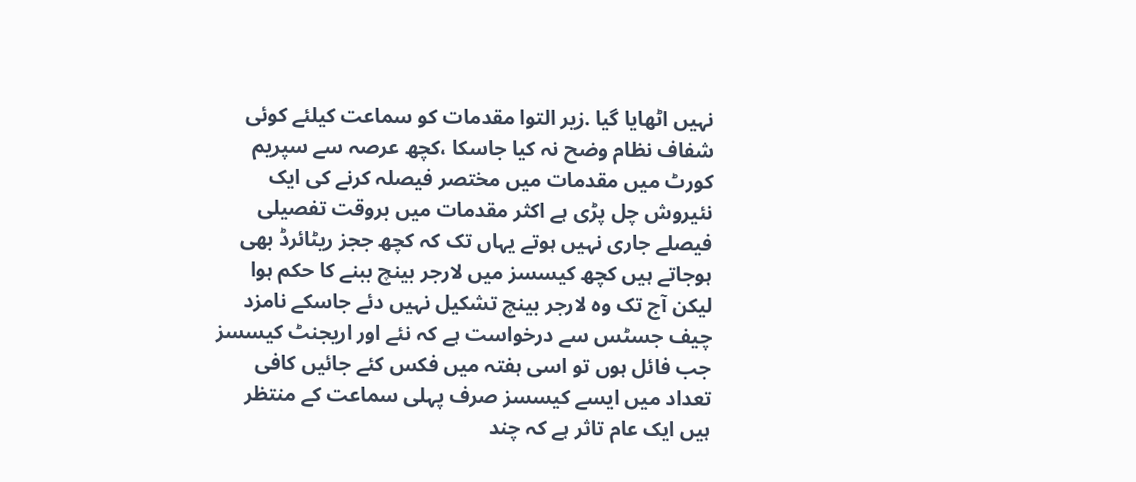نہیں اٹھایا گیا .زیر التوا مقدمات کو سماعت کیلئے کوئی شفاف نظام وضح نہ کیا جاسکا ،کچھ عرصہ سے سپریم کورٹ میں مقدمات میں مختصر فیصلہ کرنے کی ایک نئیروش چل پڑی ہے اکثر مقدمات میں بروقت تفصیلی فیصلے جاری نہیں ہوتے یہاں تک کہ کچھ ججز ریٹائرڈ بھی ہوجاتے ہیں کچھ کیسسز میں لارجر بینچ ببنے کا حکم ہوا لیکن آج تک وہ لارجر بینچ تشکیل نہیں دئے جاسکے نامزد چیف جسٹس سے درخواست ہے کہ نئے اور اریجنٹ کیسسز جب فائل ہوں تو اسی ہفتہ میں فکس کئے جائیں کافی تعداد میں ایسے کیسسز صرف پہلی سماعت کے منتظر ہیں ایک عام تاثر ہے کہ چند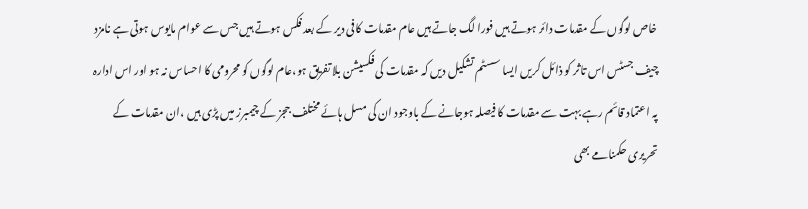خاص لوگوں کے مقدمات دائر ہوتے ہیں فورا لگ جاتے ہیں عام مقدمات کافی دیر کے بعد فکس ہوتے ہیں جس سے عوام مایوس ہوتی ہے نامزد چیف جسٹس اس تاثر کو ذائل کریں ایسا سسٹم تشکیل دیں کہ مقدمات کی فکسیشن بلا تفریق ہو،عام لوگوں کو محرومی کا احساس نہ ہو اور اس ادارہ پہ اعتماد قائم رہے بہت سے مقدمات کا فیصلہ ہوجانے کے باوجود ان کی مسل ہائے مختلف ججز کے چیمبرز میں پڑی ہیں ،ان مقدمات کے تحریری حکمنامے بھی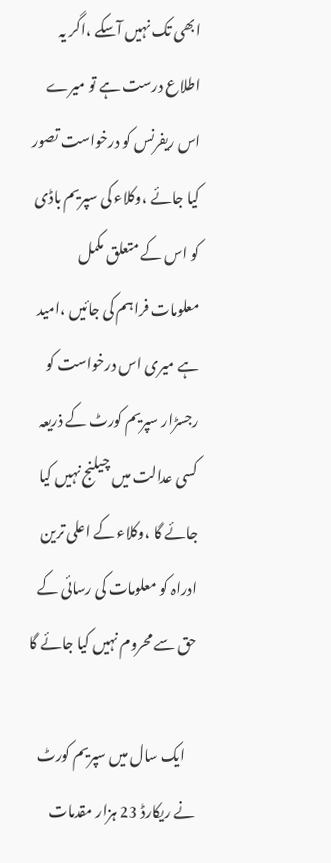ابھی تک نہیں آسکے ،اگر یہ اطلاع درست ہے تو میرے اس ریفرنس کو درخواست تصور کیا جائے ،وکلاء کی سپریم باڈی کو اس کے متعلق مکمل معلومات فراہم کی جائیں ،امید ہے میری اس درخواست کو رجسڑار سپریم کورٹ کے ذریعہ کسی عدالت میں چیلنج نہیں کیا جائے گا ،وکلاء کے اعلی ترین ادراہ کو معلومات کی رسائی کے حق سے محروم نہیں کیا جائے گا

    ایک سال میں سپریم کورٹ نے ریکارڈ 23 ہزار مقدمات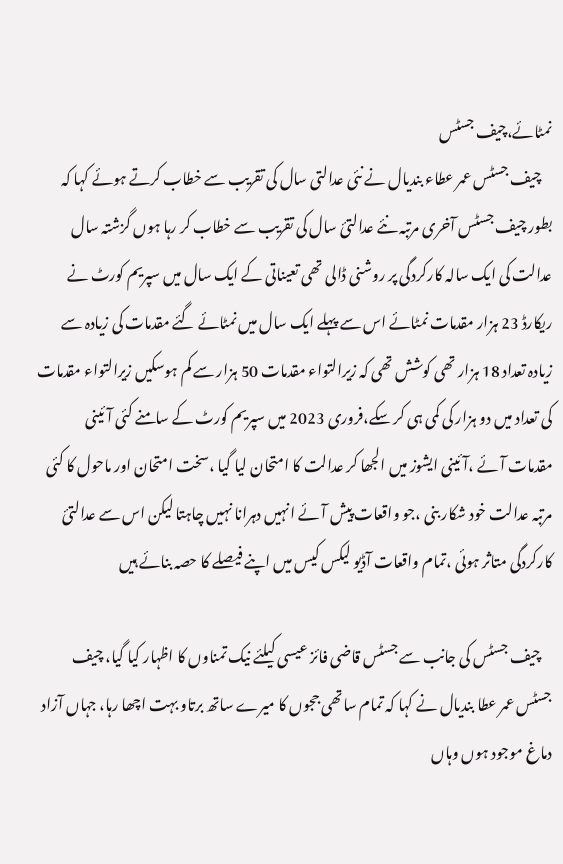نمٹائے،چیف جسٹس
    چیف جسٹس عمر عطاء بندیال نے نئی عدالتی سال کی تقریب سے خطاب کرتے ہوئے کہا کہ بطور چیف جسٹس آخری مرتبہ نئے عدالتئ سال کی تقریب سے خطاب کر رہا ہوں گزشتہ سال عدالت کی ایک سالہ کارکردگی پر روشنی ڈالی تھی تعیناتی کے ایک سال میں سپریم کورٹ نے ریکارڈ 23 ہزار مقدمات نمٹائے اس سے پہلے ایک سال میں نمٹائے گئے مقدمات کی زیادہ سے زیادہ تعداد 18 ہزار تھی کوشش تھی کہ زیرالتواء مقدمات 50 ہزار سے کم ہوسکیں زیرالتواء مقدمات کی تعداد میں دو ہزار کی کمی ہی کر سکے،فروری 2023 میں سپریم کورٹ کے سامنے کئی آئینی مقدمات آئے ،آئینی ایشوز میں الجھا کر عدالت کا امتحان لیا گیا ،سخت امتحان اور ماحول کا کئی مرتبہ عدالت خود شکار بنی ،جو واقعات پیش آئے انہیں دہرانا نہیں چاہتا لیکن اس سے عدالتئ کارکردگی متاثر ہوئی ،تمام واقعات آڈیو لیکس کیس میں اپنے فیصلے کا حصہ بنائے ہیں

    چیف جسٹس کی جانب سے جسٹس قاضی فائز عیسی کیلئے نیک تمناوں کا اظہار کیا گیا، چیف جسٹس عمر عطا بندیال نے کہا کہ تمام ساتھی ججوں کا میرے ساتھ برتاو بہت اچھا رہا، جہاں آزاد دماغ موجود ہوں وہاں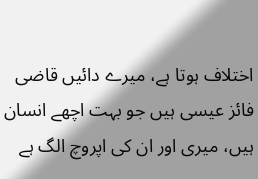اختلاف ہوتا ہے، میرے دائیں قاضی فائز عیسی ہیں جو بہت اچھے انسان ہیں، میری اور ان کی اپروچ الگ ہے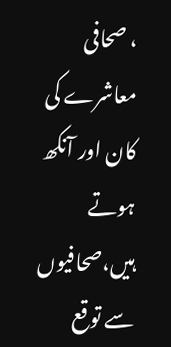، صحافی معاشرے کی کان اور آنکھ ہوتے ہیں،صحافیوں سے توقع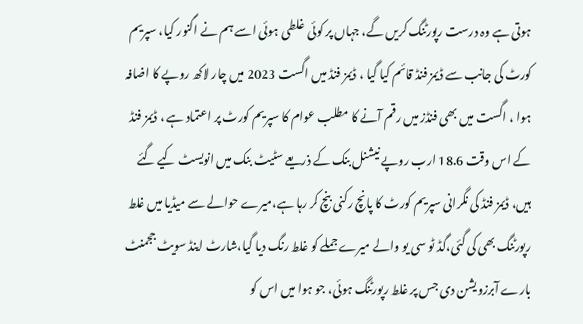ہوتی ہے وہ درست رپورٹنگ کریں گے، جہاں پر کوئی غلطی ہوئی اسے ہم نے اگنور کیا، سپریم کورٹ کی جانب سے ڈیمز فنڈ قائم کیا گیا ، ڈیمز فنڈ میں اگست 2023 میں چار لاکھ روپے کا اضافہ ہوا ، اگست میں بھی فنڈز میں رقم آنے کا مطلب عوام کا سپریم کورٹ پر اعتماد ہے ، ڈیمز فنڈ کے اس وقت 18.6 ارب روپے نیشنل بنک کے ذریعے سٹیٹ بنک میں انویسٹ کیے گئے ہیں، ڈیمز فنڈ کی نگرانی سپریم کورٹ کا پانچ رکنی بنچ کر رہا ہے،میرے حوالے سے میڈیا میں غلط رپورٹنگ بھی کی گئی،گڈ ٹو سی یو والے میرے جملے کو غلط رنگ دیا گیا،شارٹ اینڈ سویٹ ججمنٹ بارے آبرزویشن دی جس پر غلط رپورٹنگ ہوئی، جو ہوا میں اس کو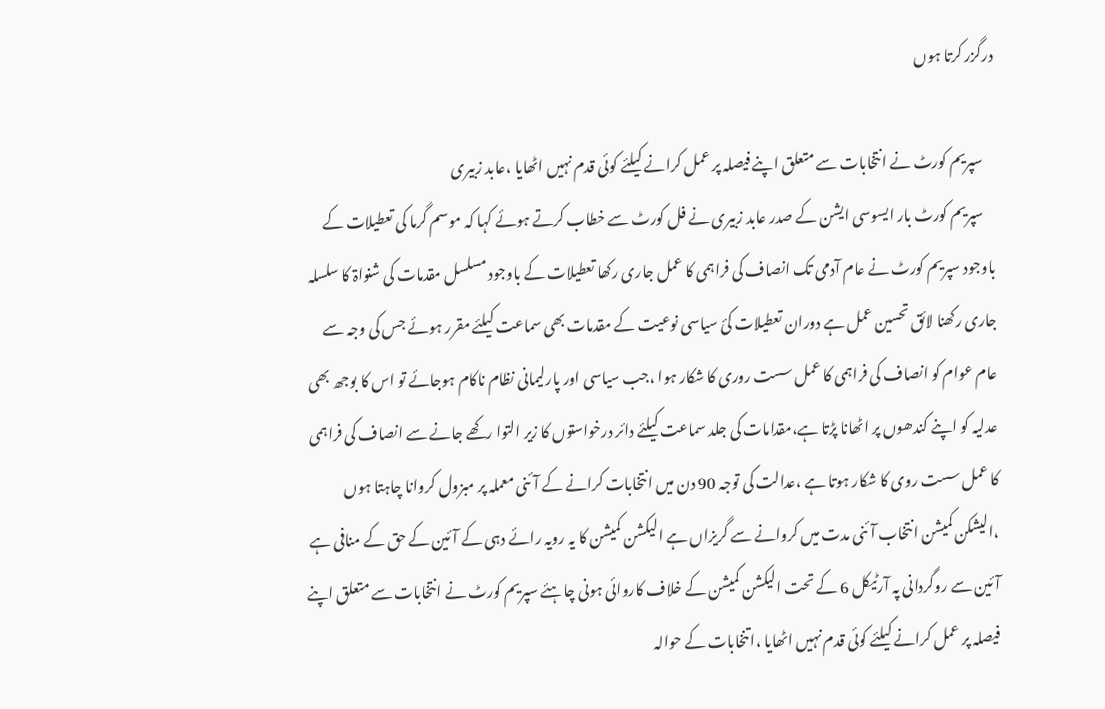درگزر کرتا ہوں

    سپریم کورٹ نے انتخابات سے متعلق اپنے فیصلہ پر عمل کرانے کیلئے کوئی قدم نہیں اٹھایا ،عابد زبیری
    سپریم کورٹ بار ایسوسی ایشن کے صدر عابد زبیری نے فل کورٹ سے خطاب کرتے ہوئے کہا کہ موسم گرما کی تعطیلات کے باوجود سپریم کورٹ نے عام آدمی تک انصاف کی فراہمی کا عمل جاری رکھا تعطیلات کے باوجود مسلسل مقدمات کی شنواۃ کا سلسلہ جاری رکھنا لائق تحسین عمل ہے دوران تعطیلات کئ سیاسی نوعیت کے مقدمات بھی سماعت کیلئے مقرر ہوئے جس کی وجہ سے عام عوام کو انصاف کی فراہمی کا عمل سست روری کا شکار ہوا ،جب سیاسی اور پارلیمانی نظام ناکام ہوجائے تو اس کا بوجھ بھی عدلیہ کو اپنے کندھوں پر اٹھانا پڑتا ہے،مقدامات کی جلد سماعت کیلئے دائر درخواستوں کا زیر التوا رکھے جانے سے انصاف کی فراہمی کا عمل سست روی کا شکار ہوتا ہے ،عدالت کی توجہ 90 دن میں انتخابات کرانے کے آئنی معملہ پر مبزول کروانا چاہتا ہوں ،الیشکن کمیشن انتخاب آئنی مدت میں کروانے سے گریزاں ہے الیکشن کمیشن کا یہ رویہ رائے دہی کے آئین کے حق کے منافی ہے آئین سے روگردانی پہ آرٹیکل 6 کے تحت الیکشن کمیشن کے خلاف کاروائی ہونی چاہئے سپریم کورٹ نے انتخابات سے متعلق اپنے فیصلہ پر عمل کرانے کیلئے کوئی قدم نہیں اٹھایا ،اتنخابات کے حوالہ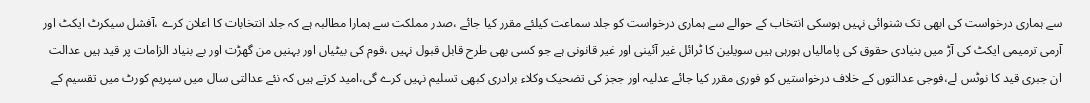سے ہماری درخواست کی ابھی تک شنوائی نہیں ہوسکی انتخاب کے حوالے سے ہماری درخواست کو جلد سماعت کیلئے مقرر کیا جائے ،صدر مملکت سے ہمارا مطالبہ ہے کہ جلد انتخابات کا اعلان کرے ،آفشل سیکرٹ ایکٹ اور آرمی ترمیمی ایکٹ کی آڑ میں بنیادی حقوق کی پامالیاں ہورہی ہیں سویلین کا ٹرائل غیر آئینی اور غیر قانونی ہے جو کسی بھی طرح قابل قبول نہیں ،قوم کی بیٹیاں اور بہنیں من گھڑت اور بے بنیاد الزامات پر قید ہیں عدالت ان جبری قید کا نوٹس لے،فوجی عدالتوں کے خلاف درخواستیں کو فوری مقرر کیا جائے عدلیہ اور ججز کی تضحیک وکلاء برادری کبھی تسلیم نہیں کرے گی،امید کرتے ہیں کہ نئے عدالتی سال میں سپریم کورٹ میں تقسیم کے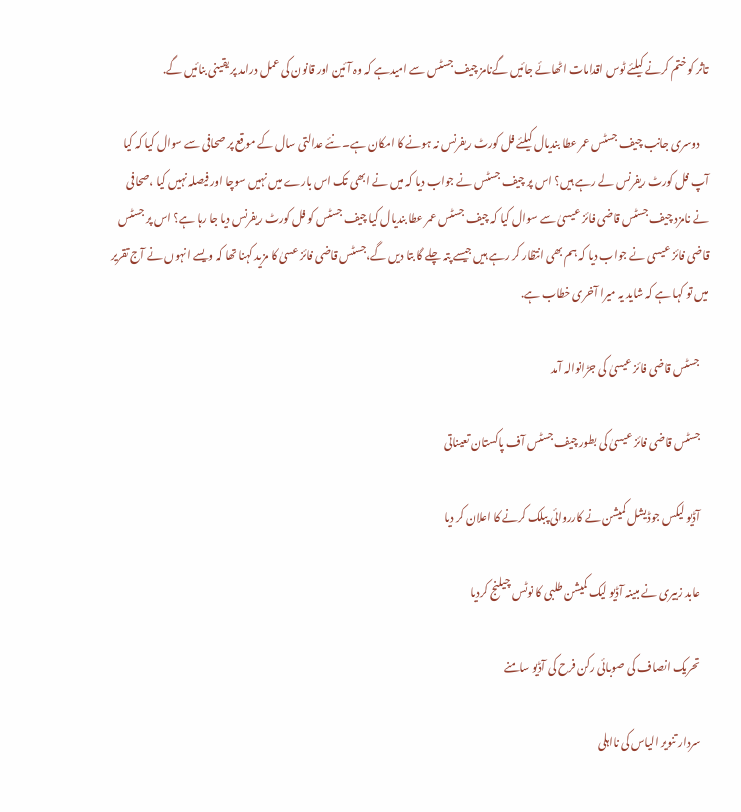تاثر کو ختم کرنے کیلئے ٹوس اقدامات اٹھائے جائیں گےنامز چیف جسٹس سے امیدہے کہ وہ آئین اور قانون کی عمل درامد پر یقینی بنائیں گے.

    دوسری جانب چیف جسٹس عمر عطا بندیال کیلئے فل کورٹ ریفرنس نہ ہونے کا امکان ہے۔ نئے عدالتی سال کے موقع پر صحافی سے سوال کیا کہ کیا آپ فل کورٹ ریفرنس لے رہے ہیں؟ اس پر چیف جسٹس نے جواب دیا کہ میں نے ابھی تک اس بارے میں نہیں سوچا اور فیصلہ نہیں کیا ،صحافی نے نامزد چیف جسٹس قاضی فائز عیسیٰ سے سوال کیا کہ چیف جسٹس عمر عطا بندیال کیا چیف جسٹس کو فل کورٹ ریفرنس دیا جا رہا ہے؟ اس پر جسٹس قاضی فائز عیسی نے جواب دیا کہ ہم بھی انتظار کر رہے ہیں جیسے پتہ چلے گا بتا دیں گے،جسٹس قاضی فائز عسیٰ کا مزید کہنا تھا کہ ویسے انہوں نے آج تقریر میں تو کہا ہے کہ شاید یہ میرا آخری خطاب ہے.

    جسٹس قاضی فائز عیسیٰ کی جڑانوالہ آمد

    جسٹس قاضی فائز عیسیٰ کی بطور چیف جسٹس آف پاکستان تعیناتی

    آڈیو لیکس جوڈیشل کمیشن نے کارروائی پبلک کرنے کا اعلان کر دیا

    عابد زبیری نے مبینہ آڈیو لیک کمیشن طلبی کا نوٹس چیلنج کردیا

    تحریک انصاف کی صوبائی رکن فرح کی آڈیو سامنے

    سردار تنویر الیاس کی نااہلی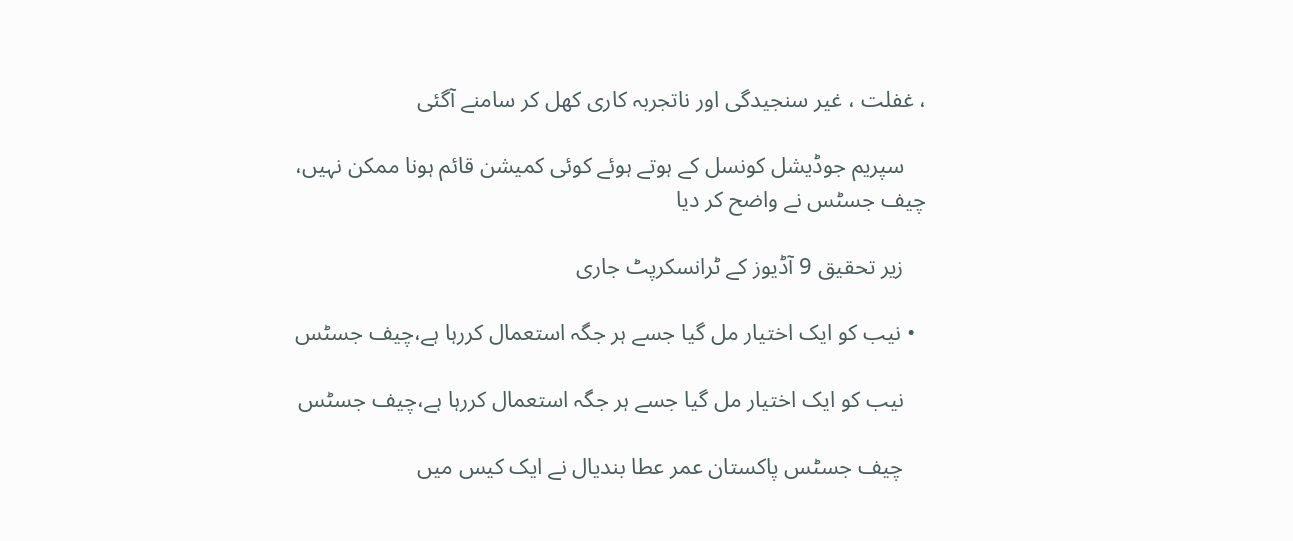، غفلت ، غیر سنجیدگی اور ناتجربہ کاری کھل کر سامنے آگئی

    سپریم جوڈیشل کونسل کے ہوتے ہوئے کوئی کمیشن قائم ہونا ممکن نہیں، چیف جسٹس نے واضح کر دیا

    زیر تحقیق 9 آڈیوز کے ٹرانسکرپٹ جاری

  • نیب کو ایک اختیار مل گیا جسے ہر جگہ استعمال کررہا ہے،چیف جسٹس

    نیب کو ایک اختیار مل گیا جسے ہر جگہ استعمال کررہا ہے،چیف جسٹس

    چیف جسٹس پاکستان عمر عطا بندیال نے ایک کیس میں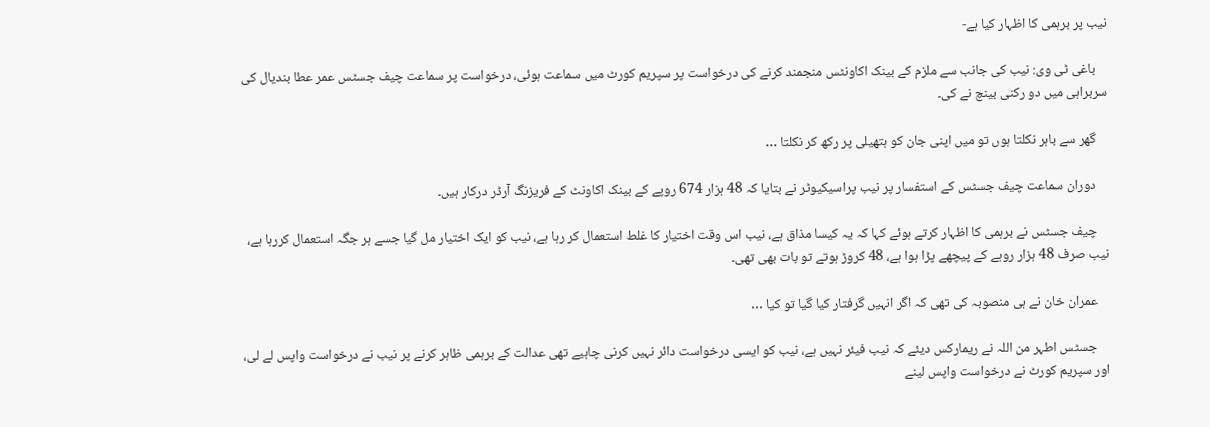نیب پر برہمی کا اظہار کیا ہے-

    باغی ٹی وی: نیب کی جانب سے ملزم کے بینک اکاونٹس منجمند کرنے کی درخواست پر سپریم کورٹ میں سماعت ہوئی، درخواست پر سماعت چیف جسٹس عمر عطا بندیال کی سربراہی میں دو رکنی بینچ نے کی۔

    گھر سے باہر نکلتا ہوں تو میں اپنی جان کو ہتھیلی پر رکھ کر نکلتا …

    دوران سماعت چیف جسٹس کے استفسار پر نیب پراسیکیوٹر نے بتایا کہ 48 ہزار 674 روپے کے بینک اکاونٹ کے فریزنگ آرڈر درکار ہیں۔

    چیف جسٹس نے برہمی کا اظہار کرتے ہوئے کہا کہ یہ کیسا مذاق ہے، نیب اس وقت اختیار کا غلط استعمال کر رہا ہے، نیب کو ایک اختیار مل گیا جسے ہر جگہ استعمال کررہا ہے، نیب صرف 48 ہزار روہے کے پیچھے پڑا ہوا ہے، 48 کروڑ ہوتے تو بات بھی تھی۔

    عمران خان نے ہی منصوبہ کی تھی کہ اگر انہیں گرفتار کیا گیا تو کیا …

    جسٹس اطہر من اللہ نے ریمارکس دیئے کہ نیب فیئر نہیں ہے، نیب کو ایسی درخواست دائر نہیں کرنی چاہیے تھی عدالت کے برہمی ظاہر کرنے پر نیب نے درخواست واپس لے لی، اور سپریم کورٹ نے درخواست واپس لینے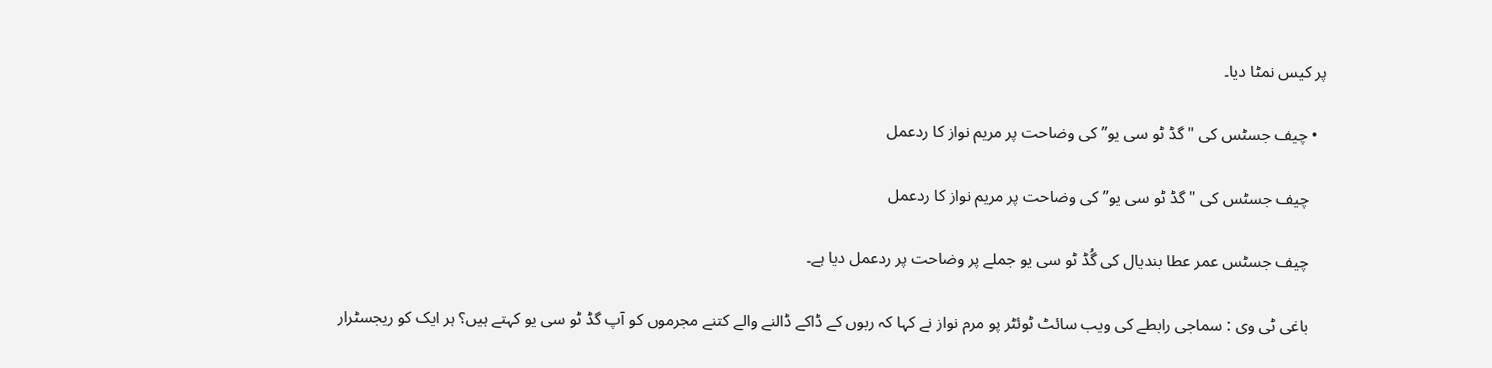پر کیس نمٹا دیا۔

  • چیف جسٹس کی "گڈ ٹو سی یو” کی وضاحت پر مریم نواز کا ردعمل

    چیف جسٹس کی "گڈ ٹو سی یو” کی وضاحت پر مریم نواز کا ردعمل

    چیف جسٹس عمر عطا بندیال کی گُڈ ٹو سی یو جملے پر وضاحت پر ردعمل دیا ہے۔

    باغی ٹی وی : سماجی رابطے کی ویب سائٹ ٹوئٹر پو مرم نواز نے کہا کہ ربوں کے ڈاکے ڈالنے والے کتنے مجرموں کو آپ گڈ ٹو سی یو کہتے ہیں؟ ہر ایک کو ریجسٹرار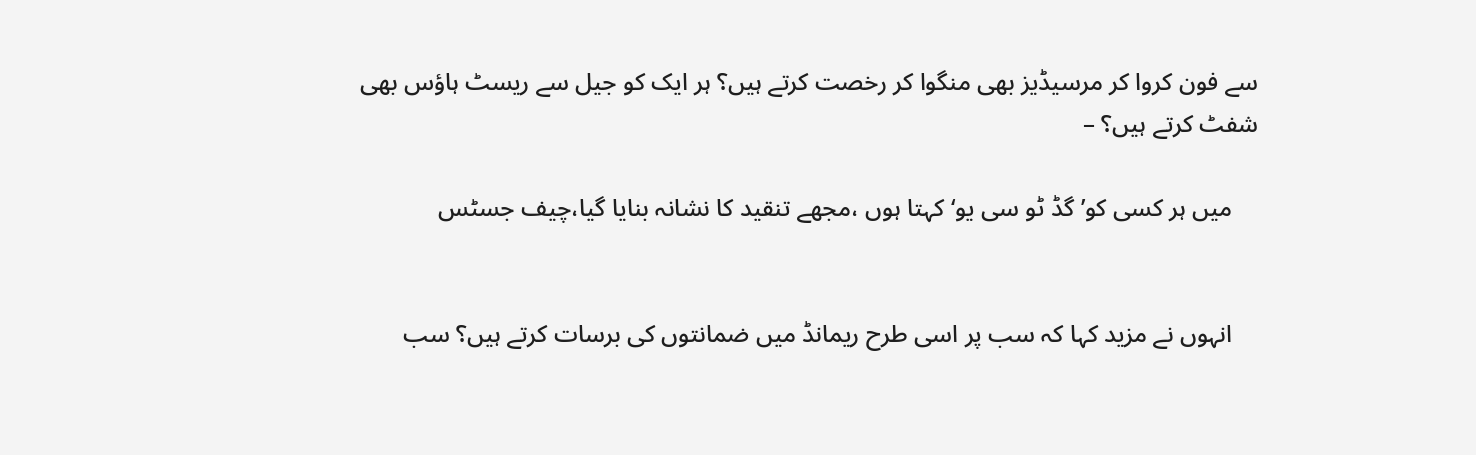سے فون کروا کر مرسیڈیز بھی منگوا کر رخصت کرتے ہیں؟ ہر ایک کو جیل سے ریسٹ ہاؤس بھی شفٹ کرتے ہیں؟ –

    میں ہر کسی کو’گڈ ٹو سی یو‘کہتا ہوں ،مجھے تنقید کا نشانہ بنایا گیا،چیف جسٹس


    انہوں نے مزید کہا کہ سب پر اسی طرح ریمانڈ میں ضمانتوں کی برسات کرتے ہیں؟ سب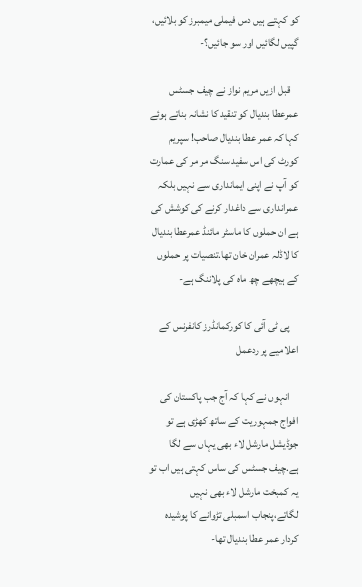کو کہتے ہیں دس فیملی میمبرز کو بلائیں، گپیں لگائیں اور سو جائیں؟-

    قبل ازیں مریم نواز نے چیف جسٹس عمرعطا بندیال کو تنقید کا نشانہ بناتے ہوئے کہا کہ عمر عطا بندیال صاحب! سپریم کورٹ کی اس سفید سنگ مر مر کی عمارت کو آپ نے اپنی ایمانداری سے نہیں بلکہ عمرانداری سے داغدار کرنے کی کوشش کی ہے ان حملوں کا ماسٹر مائنڈ عمرعطا بندیال کا لاڈلہ عمران خان تھا.تنصیات پر حملوں کے ہیچھے چھ ماہ کی پلاننگ ہے-

    پی ٹی آئی کا کورکمانڈرز کانفرنس کے اعلامیے پر ردعمل

    انہوں نے کہا کہ آج جب پاکستان کی افواج جمہوریت کے ساتھ کھڑی ہے تو جوڈیشل مارشل لاء بھی یہاں سے لگا ہے.چیف جسٹس کی ساس کہتی ہیں اب تو یہ کمبخت مارشل لاء بھی نہیں لگاتے،پنجاب اسمبلی تڑوانے کا پوشیدہ کردار عمر عطا بندیال تھا-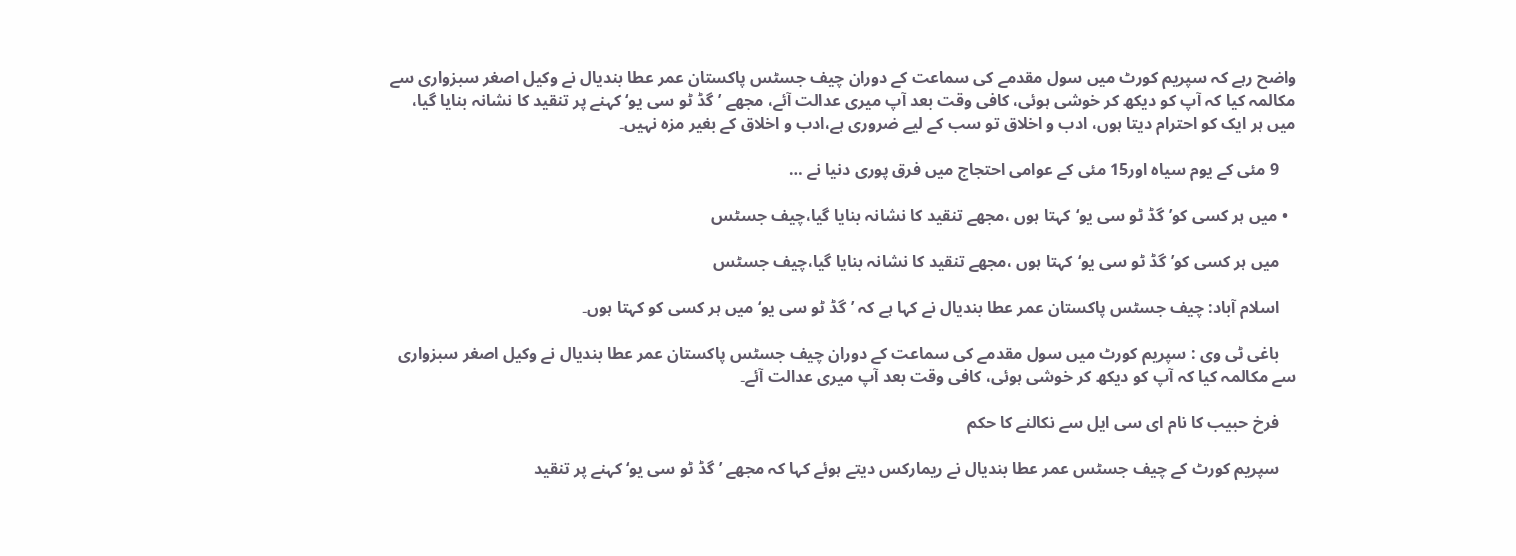واضح رہے کہ سپریم کورٹ میں سول مقدمے کی سماعت کے دوران چیف جسٹس پاکستان عمر عطا بندیال نے وکیل اصغر سبزواری سے مکالمہ کیا کہ آپ کو دیکھ کر خوشی ہوئی، کافی وقت بعد آپ میری عدالت آئے، مجھے ’گڈ ٹو سی یو‘ کہنے پر تنقید کا نشانہ بنایا گیا، میں ہر ایک کو احترام دیتا ہوں، ادب و اخلاق تو سب کے لیے ضروری ہے،ادب و اخلاق کے بغیر مزہ نہیں۔

    9 مئی کے یوم سیاہ اور15 مئی کے عوامی احتجاج میں فرق پوری دنیا نے …

  • میں ہر کسی کو’گڈ ٹو سی یو‘کہتا ہوں ،مجھے تنقید کا نشانہ بنایا گیا،چیف جسٹس

    میں ہر کسی کو’گڈ ٹو سی یو‘کہتا ہوں ،مجھے تنقید کا نشانہ بنایا گیا،چیف جسٹس

    اسلام آباد: چیف جسٹس پاکستان عمر عطا بندیال نے کہا ہے کہ ’گڈ ٹو سی یو‘ میں ہر کسی کو کہتا ہوں۔

    باغی ٹی وی : سپریم کورٹ میں سول مقدمے کی سماعت کے دوران چیف جسٹس پاکستان عمر عطا بندیال نے وکیل اصغر سبزواری سے مکالمہ کیا کہ آپ کو دیکھ کر خوشی ہوئی، کافی وقت بعد آپ میری عدالت آئے۔

    فرخ حبیب کا نام ای سی ایل سے نکالنے کا حکم

    سپریم کورٹ کے چیف جسٹس عمر عطا بندیال نے ریمارکس دیتے ہوئے کہا کہ مجھے ’گڈ ٹو سی یو‘ کہنے پر تنقید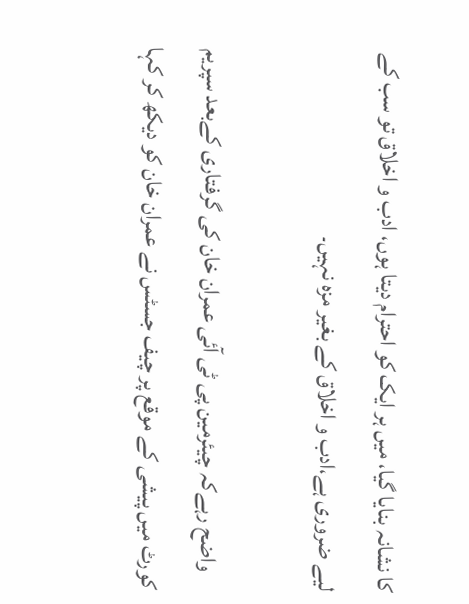کا نشانہ بنایا گیا، میں ہر ایک کو احترام دیتا ہوں، ادب و اخلاق تو سب کے لیے ضروری ہے،ادب و اخلاق کے بغیر مزہ نہیں۔

    واضح رہےکہ چیئرمین پی ٹی آئی عمران خان کی گرفتاری کےبعد سپریم کورٹ میں پیشی کے موقع پر چیف جسٹس نے عمران خان کو دیکھ کر کہا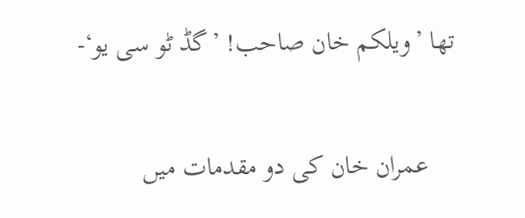تھا ’ویلکم خان صاحب! ’گڈ ٹو سی یو‘-

    عمران خان کی دو مقدمات میں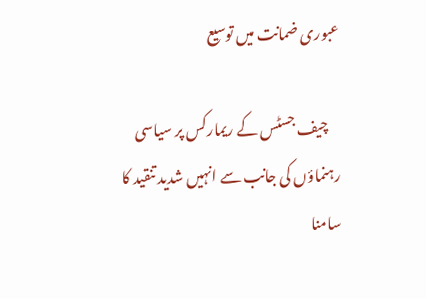عبوری ضمانت میں توسیع

    چیف جسٹس کے ریمارکس پر سیاسی رہنماؤں کی جانب سے انہیں شدید تنقید کا سامنا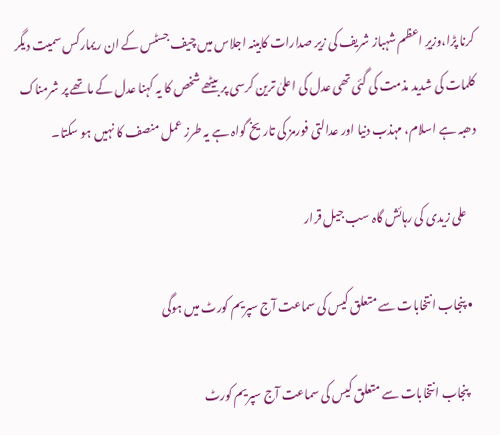کرنا پڑا،وزیرِ اعظم شہباز شریف کی زیر صدارات کابینہ اجلاس میں چیف جسٹس کے ان ریمارکس سمیت دیگر کلمات کی شدید مذمت کی گئی تھی عدل کی اعلیٰ ترین کرسی پر بیٹھے شخص کا یہ کہنا عدل کے ماتھے پر شرمناک دھبہ ہے اسلام، مہذب دنیا اور عدالتی فورمز کی تاریخ گواہ ہے یہ طرز عمل منصف کا نہیں ہو سکتا۔

    علی زیدی کی رہائش گاہ سب جیل قرار

  • پنجاب انتخابات سے متعلق کیس کی سماعت آج سپریم کورٹ میں ہوگی

    پنجاب انتخابات سے متعلق کیس کی سماعت آج سپریم کورٹ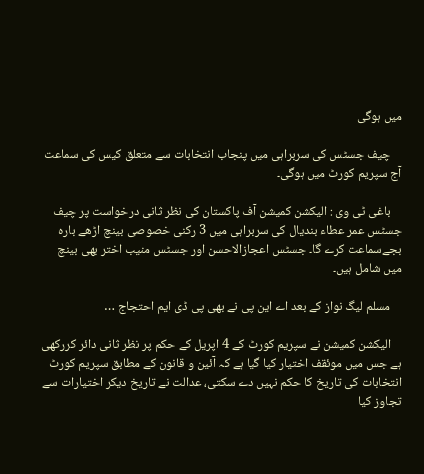میں ہوگی

    چیف جسٹس کی سربراہی میں پنجاب انتخابات سے متعلق کیس کی سماعت آج سپریم کورٹ میں ہوگی۔

    باغی ٹی وی : الیکشن کمیشن آف پاکستان کی نظر ثانی درخواست پر چیف جسٹس عمر عطاء بندیال کی سربراہی میں 3 رکنی خصوصی بینچ اڑھے بارہ بجےسماعت کرے گا۔ جسٹس اعجازالاحسن اور جسٹس منیب اختر بھی بینچ میں شامل ہیں۔

    مسلم لیگ نواز کے بعد اے این پی نے بھی پی ڈی ایم احتجاج …

    الیکشن کمیشن نے سپریم کورٹ کے 4 اپریل کے حکم پر نظر ثانی دائر کررکھی ہے جس میں موئقف اختیار کیا گیا ہے کہ آئین و قانون کے مطابق سپریم کورٹ انتخابات کی تاریخ کا حکم نہیں دے سکتی، عدالت نے تاریخ دیکر اختیارات سے تجاوز کیا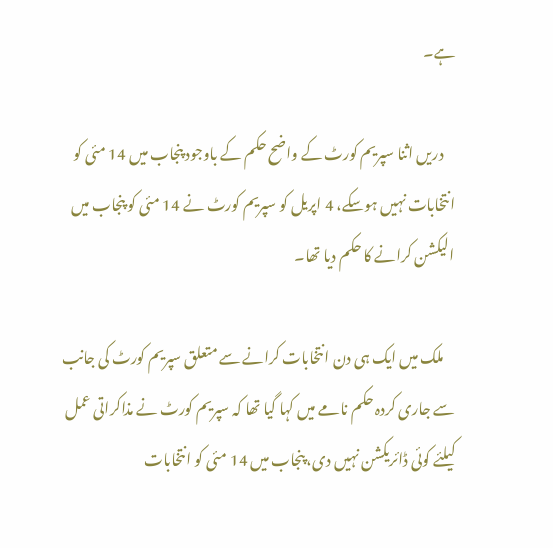ہے۔

    دریں اثنا سپریم کورٹ کے واضح حکم کے باوجود پنجاب میں 14 مئی کو انتخابات نہیں ہوسکے، 4 اپریل کو سپریم کورٹ نے 14 مئی کو پنجاب میں الیکشن کرانے کا حکم دیا تھا۔

    ملک میں ایک ہی دن انتخابات کرانے سے متعلق سپریم کورٹ کی جانب سے جاری کردہ حکم نامے میں کہا گیا تھا کہ سپریم کورٹ نے مذاکراتی عمل کیلئے کوئی ڈائریکشن نہیں دی، پنجاب میں 14 مئی کو انتخابات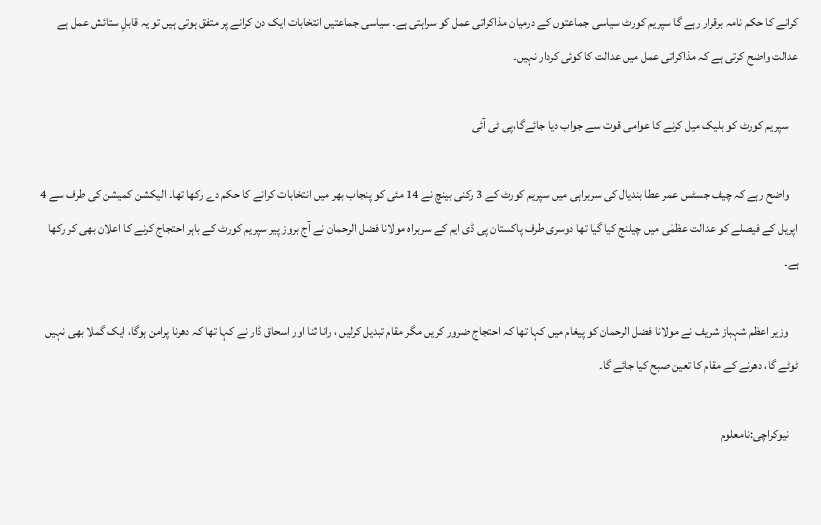کرانے کا حکم نامہ برقرار رہے گا سپریم کورٹ سیاسی جماعتوں کے درمیان مذاکراتی عمل کو سراہتی ہے۔ سیاسی جماعتیں انتخابات ایک دن کرانے پر متفق ہوتی ہیں تو یہ قابلِ ستائش عمل ہے عدالت واضح کرتی ہے کہ مذاکراتی عمل میں عدالت کا کوئی کردار نہیں۔

    سپریم کورٹ کو بلیک میل کرنے کا عوامی قوت سے جواب دیا جائےگا،پی ٹی آئی

    واضح رہے کہ چیف جسٹس عمر عطا بندیال کی سربراہی میں سپریم کورٹ کے 3 رکنی بینچ نے 14 مئی کو پنجاب بھر میں انتخابات کرانے کا حکم دے رکھا تھا۔ الیکشن کمیشن کی طرف سے 4 اپریل کے فیصلے کو عدالت عظمٰی میں چیلنج کیا گیا تھا دوسری طرف پاکستان پی ڈی ایم کے سربراہ مولانا فضل الرحمان نے آج بروز پیر سپریم کورٹ کے باہر احتجاج کرنے کا اعلان بھی کر رکھا ہے۔

    وزیر اعظم شہباز شریف نے مولانا فضل الرحمان کو پیغام میں کہا تھا کہ احتجاج ضرور کریں مگر مقام تبدیل کرلیں ، رانا ثنا اور اسحاق ڈار نے کہا تھا کہ دھرنا پرامن ہوگا، ایک گملا بھی نہیں ٹوٹے گا، دھرنے کے مقام کا تعین صبح کیا جائے گا۔

    نیوکراچی:نامعلوم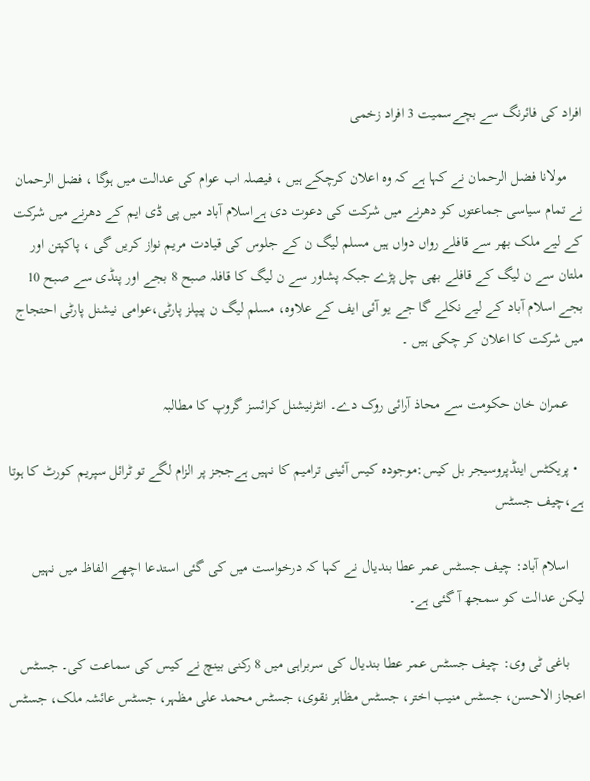افراد کی فائرنگ سے بچےسمیت 3 افراد زخمی

    مولانا فضل الرحمان نے کہا ہے کہ وہ اعلان کرچکے ہیں ، فیصلہ اب عوام کی عدالت میں ہوگا ، فضل الرحمان نے تمام سیاسی جماعتوں کو دھرنے میں شرکت کی دعوت دی ہےاسلام آباد میں پی ڈی ایم کے دھرنے میں شرکت کے لیے ملک بھر سے قافلے رواں دواں ہیں مسلم لیگ ن کے جلوس کی قیادت مریم نواز کریں گی ، پاکپتن اور ملتان سے ن لیگ کے قافلے بھی چل پڑے جبکہ پشاور سے ن لیگ کا قافلہ صبح 8 بجے اور پنڈی سے صبح 10 بجے اسلام آباد کے لیے نکلے گا جے یو آئی ایف کے علاوہ، مسلم لیگ ن پیپلز پارٹی،عوامی نیشنل پارٹی احتجاج میں شرکت کا اعلان کر چکی ہیں ۔

    عمران خان حکومت سے محاذ آرائی روک دے۔ انٹرنیشنل کرائسز گروپ کا مطالبہ

  • پریکٹس اینڈ‌پروسیجر بل کیس:موجودہ کیس آئینی ترامیم کا نہیں ہےججز پر الزام لگے تو ٹرائل سپریم کورٹ کا ہوتا ہے،چیف جسٹس

    اسلام آباد: چیف جسٹس عمر عطا بندیال نے کہا کہ درخواست میں کی گئی استدعا اچھے الفاظ میں نہیں لیکن عدالت کو سمجھ آ گئی ہے۔

    باغی ٹی وی: چیف جسٹس عمر عطا بندیال کی سربراہی میں 8 رکنی بینچ نے کیس کی سماعت کی۔ جسٹس اعجاز الاحسن، جسٹس منیب اختر، جسٹس مظاہر نقوی، جسٹس محمد علی مظہر، جسٹس عائشہ ملک، جسٹس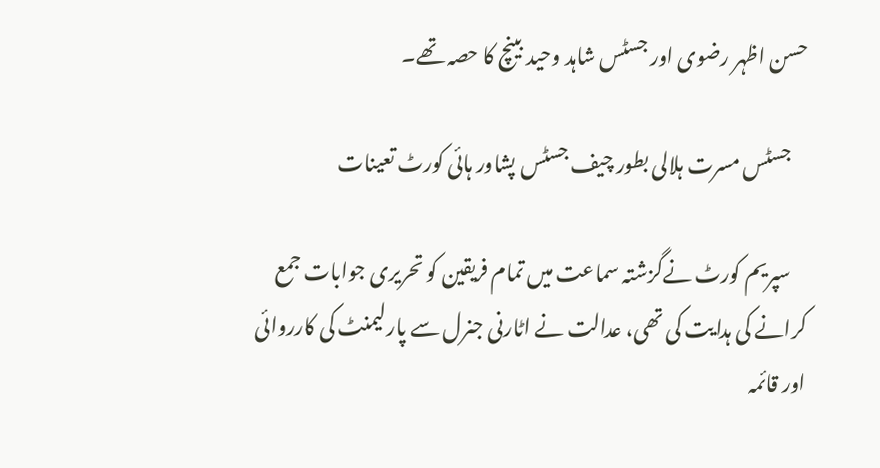حسن اظہر رضوی اور جسٹس شاہد وحید بینچ کا حصہ تھے۔

    جسٹس مسرت ہلالی بطور چیف جسٹس پشاور ہائی کورٹ تعینات

    سپریم کورٹ نےگزشتہ سماعت میں تمام فریقین کو تحریری جوابات جمع کرانے کی ہدایت کی تھی، عدالت نے اٹارنی جنرل سے پارلیمنٹ کی کارروائی اور قائمہ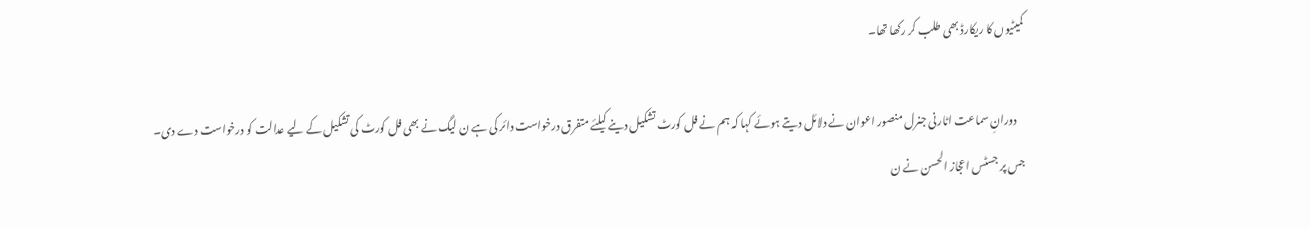کمیٹیوں کا ریکارڈ بھی طلب کر رکھا تھا۔

    دورانِ سماعت اٹارنی جنرل منصور اعوان نے دلائل دیتے ہوئے کہا کہ ہم نے فل کورٹ تشکیل دینے کیلئے متفرق درخواست دائر کی ہے ن لیگ نے بھی فل کورٹ کی تشکیل کے لیے عدالت کو درخواست دے دی۔ جس پر جسٹس اعجاز الحسن نے ن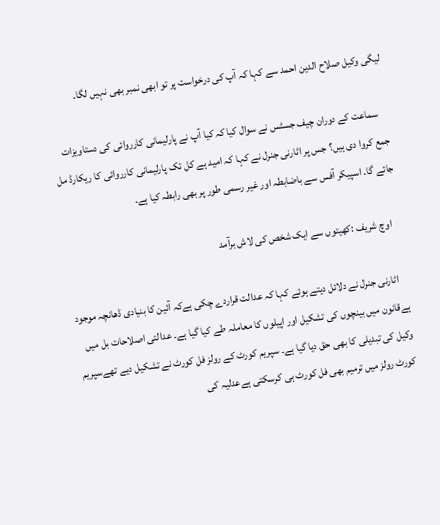لیگی وکیل صلاح الدین احمد سے کہا کہ آپ کی درخواست پر تو ابھی نمبر بھی نہیں لگا۔

    سماعت کے دوران چیف جسٹس نے سوال کیا کہ کیا آپ نے پارلیمانی کارروائی کی دستاویزات جمع کروا دی ہیں؟ جس پر اٹارنی جنرل نے کہا کہ امید ہے کل تک پارلیمانی کارروائی کا ریکارڈ مل جائے گا۔ اسپیکر آفس سے باضابطہ اور غیر رسمی طور پر بھی رابطہ کیا ہے۔

    اوچ شریف :کھیتوں سے ایک شخص کی لاش برآمد

    اٹارنی جنرل نے دلائل دیتے ہوئے کہا کہ عدالت قراردے چکی ہےکہ آئین کا بنیادی ڈھانچہ موجود ہےقانون میں بینچوں کی تشکیل اور اپیلوں کا معاملہ طے کیا گیا ہے۔ عدالتی اصلاحات بل میں وکیل کی تبدیلی کا بھی حق دیا گیا ہے۔ سپریم کورٹ کے رولز فل کورٹ نے تشکیل دیے تھےسپریم کورٹ رولز میں ترمیم بھی فل کورٹ ہی کرسکتی ہےعدلیہ کی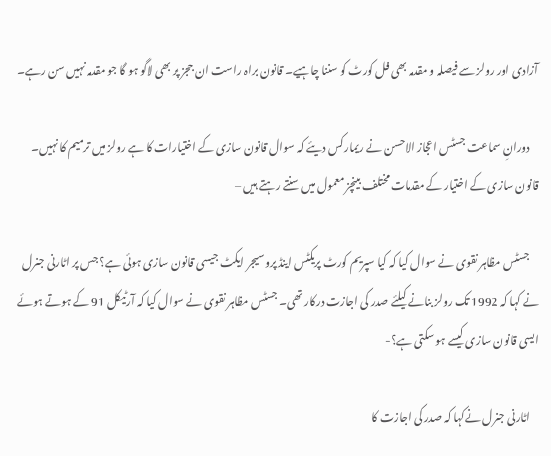آزادی اور رولز سے فیصلہ و مقدمہ بھی فل کورٹ کو سننا چاہیے۔ قانون براہ راست ان ججز پر بھی لاگو ہو گا جو مقدمہ نہیں سن رہے۔

    دورانِ سماعت جسٹس اعجاز الاحسن نے ریمارکس دیئے کہ سوال قانون سازی کے اختیارات کا ہے رولز میں ترمیم کا نہیں۔ قانون سازی کے اختیار کے مقدمات مختلف بینچز معمول میں سنتے رہتے ہیں –

    جسٹس مظاہر نقوی نے سوال کیا کہ کیا سپریم کورٹ پریکٹس اینڈ پروسیجر ایکٹ جیسی قانون سازی ہوئی ہے؟ جس پر اٹارنی جنرل نے کہا کہ 1992 تک رولز بنانے کیلئے صدر کی اجازت درکار تھی۔ جسٹس مظاہر نقوی نے سوال کیا کہ آرٹیکل 91 کے ہوتے ہوئے ایسی قانون سازی کیسے ہو سکتی ہے؟-

    اٹارنی جنرل نےکہا کہ صدر کی اجازت کا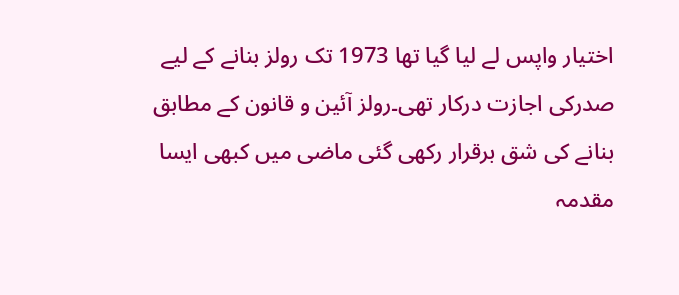اختیار واپس لے لیا گیا تھا 1973 تک رولز بنانے کے لیے صدرکی اجازت درکار تھی۔رولز آئین و قانون کے مطابق بنانے کی شق برقرار رکھی گئی ماضی میں کبھی ایسا مقدمہ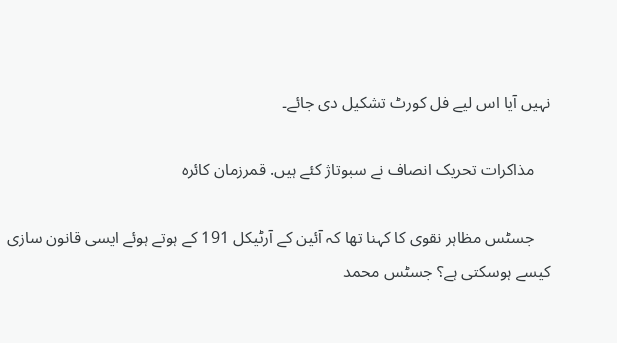نہیں آیا اس لیے فل کورٹ تشکیل دی جائے۔

    مذاکرات تحریک انصاف نے سبوتاژ کئے ہیں. قمرزمان کائرہ

    جسٹس مظاہر نقوی کا کہنا تھا کہ آئین کے آرٹیکل 191 کے ہوتے ہوئے ایسی قانون سازی کیسے ہوسکتی ہے؟ جسٹس محمد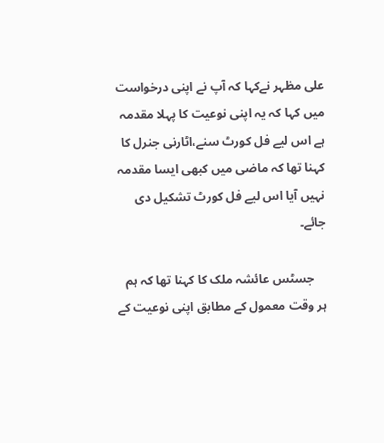علی مظہر نےکہا کہ آپ نے اپنی درخواست میں کہا کہ یہ اپنی نوعیت کا پہلا مقدمہ ہے اس لیے فل کورٹ سنے،اٹارنی جنرل کا کہنا تھا کہ ماضی میں کبھی ایسا مقدمہ نہیں آیا اس لیے فل کورٹ تشکیل دی جائے۔

    جسٹس عائشہ ملک کا کہنا تھا کہ ہم ہر وقت معمول کے مطابق اپنی نوعیت کے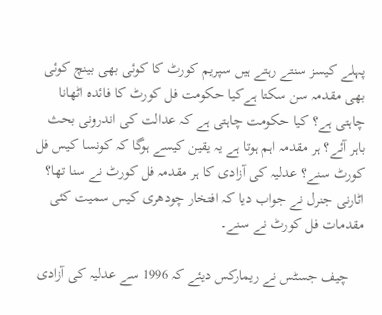پہلے کیسز سنتے رہتے ہیں سپریم کورٹ کا کوئی بھی بینچ کوئی بھی مقدمہ سن سکتا ہےکیا حکومت فل کورٹ کا فائدہ اٹھانا چاہتی ہے؟ کیا حکومت چاہتی ہے کہ عدالت کی اندرونی بحث باہر آئے؟ ہر مقدمہ اہم ہوتا ہے یہ یقین کیسے ہوگا کہ کونسا کیس فل کورٹ سنے؟ عدلیہ کی آزادی کا ہر مقدمہ فل کورٹ نے سنا تھا؟ اٹارنی جنرل نے جواب دیا کہ افتخار چودھری کیس سمیت کئی مقدمات فل کورٹ نے سنے۔

    چیف جسٹس نے ریمارکس دیئے کہ 1996 سے عدلیہ کی آزادی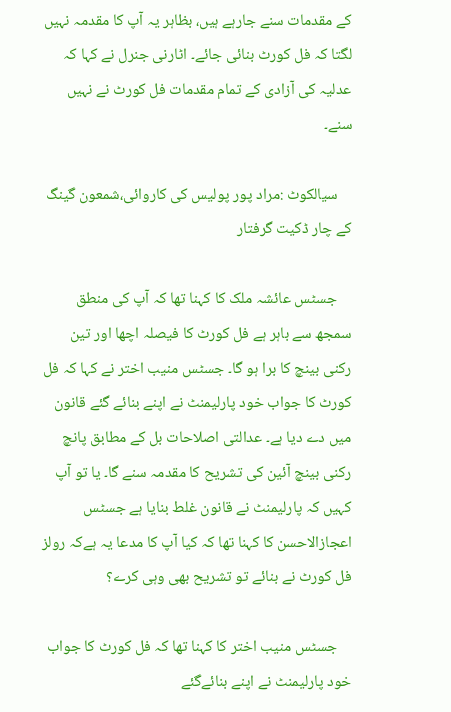کے مقدمات سنے جارہے ہیں، بظاہر یہ آپ کا مقدمہ نہیں لگتا کہ فل کورٹ بنائی جائے۔ اٹارنی جنرل نے کہا کہ عدلیہ کی آزادی کے تمام مقدمات فل کورٹ نے نہیں سنے۔

    سیالکوٹ :مراد پور پولیس کی کاروائی،شمعون گینگ کے چار ڈکیت گرفتار

    جسٹس عائشہ ملک کا کہنا تھا کہ آپ کی منطق سمجھ سے باہر ہے فل کورٹ کا فیصلہ اچھا اور تین رکنی بینچ کا برا ہو گا۔ جسٹس منیب اختر نے کہا کہ فل کورٹ کا جواب خود پارلیمنٹ نے اپنے بنائے گئے قانون میں دے دیا ہے۔ عدالتی اصلاحات بل کے مطابق پانچ رکنی بینچ آئین کی تشریح کا مقدمہ سنے گا۔ یا تو آپ کہیں کہ پارلیمنٹ نے قانون غلط بنایا ہے جسٹس اعجازالاحسن کا کہنا تھا کہ کیا آپ کا مدعا یہ ہےکہ رولز فل کورٹ نے بنائے تو تشریح بھی وہی کرے؟

    جسٹس منیب اختر کا کہنا تھا کہ فل کورٹ کا جواب خود پارلیمنٹ نے اپنے بنائےگئے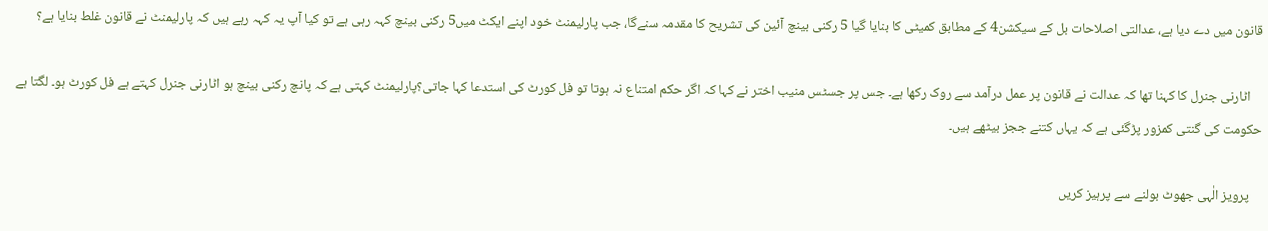قانون میں دے دیا ہے، عدالتی اصلاحات بل کے سیکشن4 کے مطابق کمیٹی کا بنایا گیا 5 رکنی بینچ آئین کی تشریح کا مقدمہ سنےگا، جب پارلیمنٹ خود اپنے ایکٹ میں5 رکنی بینچ کہہ رہی ہے تو کیا آپ یہ کہہ رہے ہیں کہ پارلیمنٹ نے قانون غلط بنایا ہے؟

    اٹارنی جنرل کا کہنا تھا کہ عدالت نے قانون پر عمل درآمد سے روک رکھا ہے۔ جس پر جسٹس منیب اختر نے کہا کہ اگر حکم امتناع نہ ہوتا تو فل کورٹ کی استدعا کہا جاتی؟پارلیمنٹ کہتی ہے کہ پانچ رکنی بینچ ہو اٹارنی جنرل کہتے ہے فل کورٹ ہو۔ لگتا ہے حکومت کی گنتی کمزور پڑگئی ہے کہ یہاں کتنے ججز بیٹھے ہیں۔

    پرویز الٰہی جھوٹ بولنے سے پرہیز کریں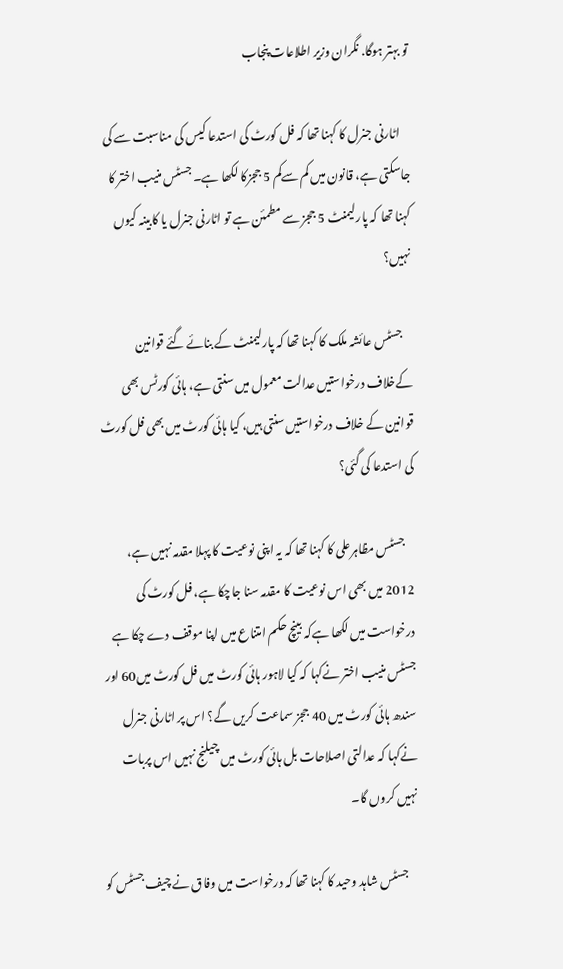تو بہتر ہوگا. نگران وزیر اطلاعات پنجاب

    اٹارنی جنرل کا کہنا تھا کہ فل کورٹ کی استدعا کیس کی مناسبت سے کی جاسکتی ہے، قانون میں کم سےکم 5 ججزکا لکھا ہے۔ جسٹس منیب اختر کا کہنا تھا کہ پارلیمنٹ 5 ججز سے مطمئن ہے تو اٹارنی جنرل یا کابینہ کیوں نہیں؟

    جسٹس عائشہ ملک کا کہنا تھا کہ پارلیمنٹ کے بنائے گئے قوانین کےخلاف درخواستیں عدالت معمول میں سنتی ہے، ہائی کورٹس بھی قوانین کے خلاف درخواستیں سنتی ہیں، کیا ہائی کورٹ میں بھی فل کورٹ کی استدعا کی گئی؟

    جسٹس مظاہرعلی کا کہنا تھا کہ یہ اپنی نوعیت کا پہلا مقدمہ نہیں ہے، 2012 میں بھی اس نوعیت کا مقدمہ سنا جاچکا ہے، فل کورٹ کی درخواست میں لکھا ہےکہ بینچ حکم امتناع میں اپنا موقف دے چکا ہے جسٹس منیب اختر نےکہا کہ کیا لاہور ہائی کورٹ میں فل کورٹ میں60 اور سندھ ہائی کورٹ میں 40 ججز سماعت کریں گے؟ اس پر اٹارنی جنرل نےکہا کہ عدالتی اصلاحات بل ہائی کورٹ میں چیلنج نہیں اس پربات نہیں کروں گا۔

    جسٹس شاہد وحید کا کہنا تھا کہ درخواست میں وفاق نے چیف جسٹس کو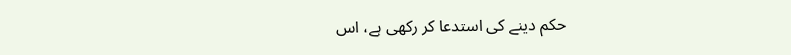حکم دینے کی استدعا کر رکھی ہے، اس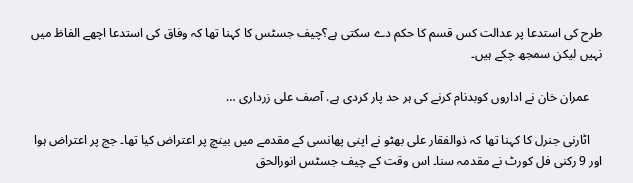طرح کی استدعا پر عدالت کس قسم کا حکم دے سکتی ہے؟چیف جسٹس کا کہنا تھا کہ وفاق کی استدعا اچھے الفاظ میں نہیں لیکن سمجھ چکے ہیں۔

    عمران خان نے اداروں کوبدنام کرنے کی ہر حد پار کردی ہے. آصف علی زرداری …

    اٹارنی جنرل کا کہنا تھا کہ ذوالفقار علی بھٹو نے اپنی پھانسی کے مقدمے میں بینچ پر اعتراض کیا تھا۔ جج پر اعتراض ہوا اور 9 رکنی فل کورٹ نے مقدمہ سنا۔ اس وقت کے چیف جسٹس انورالحق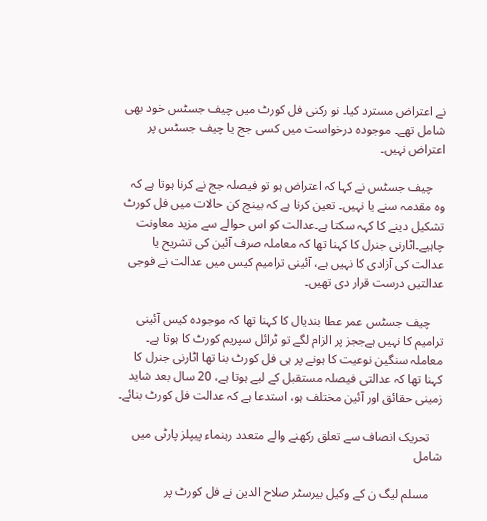نے اعتراض مسترد کیا۔ نو رکنی فل کورٹ میں چیف جسٹس خود بھی شامل تھے۔ موجودہ درخواست میں کسی جج یا چیف جسٹس پر اعتراض نہیں۔

    چیف جسٹس نے کہا کہ اعتراض ہو تو فیصلہ جج نے کرنا ہوتا ہے کہ وہ مقدمہ سنے یا نہیں۔ تعین کرنا ہے کہ بینچ کن حالات میں فل کورٹ تشکیل دینے کا کہہ سکتا ہے۔عدالت کو اس حوالے سے مزید معاونت چاہیے۔اٹارنی جنرل کا کہنا تھا کہ معاملہ صرف آئین کی تشریح یا عدالت کی آزادی کا نہیں ہے، آئینی ترامیم کیس میں عدالت نے فوجی عدالتیں درست قرار دی تھیں۔

    چیف جسٹس عمر عطا بندیال کا کہنا تھا کہ موجودہ کیس آئینی ترامیم کا نہیں ہےججز پر الزام لگے تو ٹرائل سپریم کورٹ کا ہوتا ہے۔ معاملہ سنگین نوعیت کا ہونے پر ہی فل کورٹ بنا تھا اٹارنی جنرل کا کہنا تھا کہ عدالتی فیصلہ مستقبل کے لیے ہوتا ہے، 20 سال بعد شاید زمینی حقائق اور آئین مختلف ہو، استدعا ہے کہ عدالت فل کورٹ بنائے۔

    تحریک انصاف سے تعلق رکھنے والے متعدد رہنماء پیپلز پارٹی میں شامل

    مسلم لیگ ن کے وکیل بیرسٹر صلاح الدین نے فل کورٹ پر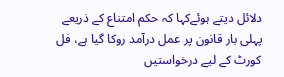دلائل دیتے ہوئےکہا کہ حکم امتناع کے ذریعے پہلی بار قانون پر عمل درآمد روکا گیا ہے، فل کورٹ کے لیے درخواستیں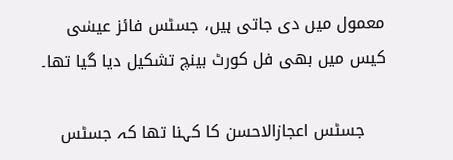معمول میں دی جاتی ہیں، جسٹس فائز عیسٰی کیس میں بھی فل کورٹ بینچ تشکیل دیا گیا تھا۔

    جسٹس اعجازالاحسن کا کہنا تھا کہ جسٹس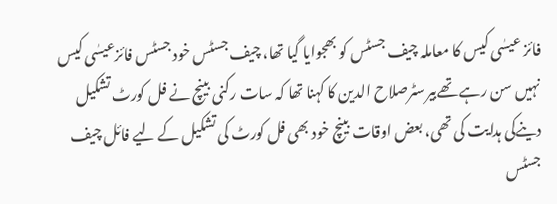فائز عیسٰی کیس کا معاملہ چیف جسٹس کو بھجوایا گیا تھا، چیف جسٹس خود جسٹس فائزعیسٰی کیس نہیں سن رہے تھےبیرسٹرصلاح الدین کا کہنا تھا کہ سات رکنی بینچ نے فل کورٹ تشکیل دینےکی ہدایت کی تھی، بعض اوقات بینچ خود بھی فل کورٹ کی تشکیل کے لیے فائل چیف جسٹس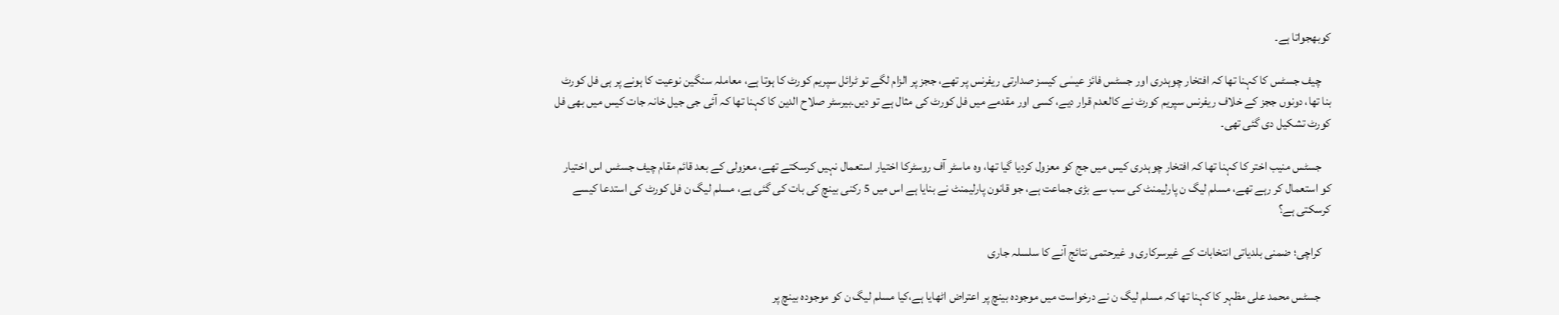کوبھجواتا ہے۔

    چیف جسٹس کا کہنا تھا کہ افتخار چوہدری اور جسٹس فائز عیسٰی کیسز صدارتی ریفرنس پر تھے، ججز پر الزام لگے تو ٹرائل سپریم کورٹ کا ہوتا ہے، معاملہ سنگین نوعیت کا ہونے پر ہی فل کورٹ بنا تھا، دونوں ججز کے خلاف ریفرنس سپریم کورٹ نے کالعدم قرار دیے، کسی اور مقدمے میں فل کورٹ کی مثال ہے تو دیں۔بیرسٹر صلاح الدین کا کہنا تھا کہ آئی جی جیل خانہ جات کیس میں بھی فل کورٹ تشکیل دی گئی تھی۔

    جسٹس منیب اختر کا کہنا تھا کہ افتخار چوہدری کیس میں جج کو معزول کردیا گیا تھا، وہ ماسٹر آف روسٹرکا اختیار استعمال نہیں کرسکتے تھے، معزولی کے بعد قائم مقام چیف جسٹس اس اختیار کو استعمال کر رہے تھے، مسلم لیگ ن پارلیمنٹ کی سب سے بڑی جماعت ہے، جو قانون پارلیمنٹ نے بنایا ہے اس میں 5 رکنی بینچ کی بات کی گئی ہے، مسلم لیگ ن فل کورٹ کی استدعا کیسے کرسکتی ہے؟

    کراچی؛ ضمنی بلدیاتی انتخابات کے غیرسرکاری و غیرحتمی نتائج آنے کا سلسلہ جاری

    جسٹس محمد علی مظہر کا کہنا تھا کہ مسلم لیگ ن نے درخواست میں موجودہ بینچ پر اعتراض اٹھایا ہے،کیا مسلم لیگ ن کو موجودہ بینچ پر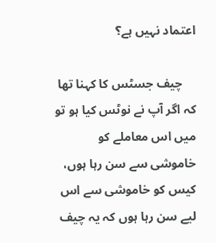اعتماد نہیں ہے؟

    چیف جسٹس کا کہنا تھا کہ اگر آپ نے نوٹس کیا ہو تو میں اس معاملے کو خاموشی سے سن رہا ہوں، کیس کو خاموشی سے اس لیے سن رہا ہوں کہ یہ چیف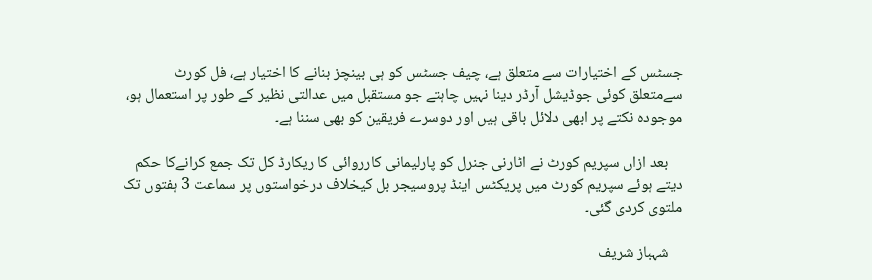جسٹس کے اختیارات سے متعلق ہے، چیف جسٹس کو ہی بینچز بنانے کا اختیار ہے، فل کورٹ سےمتعلق کوئی جوڈیشل آرڈر دینا نہیں چاہتے جو مستقبل میں عدالتی نظیر کے طور پر استعمال ہو، موجودہ نکتے پر ابھی دلائل باقی ہیں اور دوسرے فریقین کو بھی سننا ہے۔

    بعد ازاں سپریم کورٹ نے اٹارنی جنرل کو پارلیمانی کارروائی کا ریکارڈ کل تک جمع کرانےکا حکم دیتے ہوئے سپریم کورٹ میں پریکٹس اینڈ پروسیجر بل کیخلاف درخواستوں پر سماعت 3 ہفتوں تک ملتوی کردی گئی۔

    شہباز شریف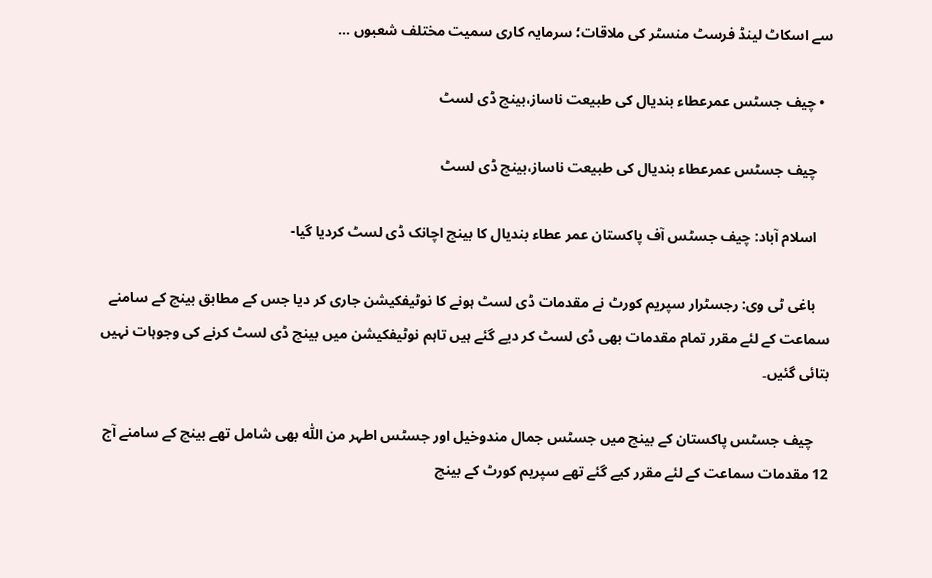سے اسکاٹ لینڈ فرسٹ منسٹر کی ملاقات؛ سرمایہ کاری سمیت مختلف شعبوں …

  • چیف جسٹس عمرعطاء بندیال کی طبیعت ناساز،بینچ ڈی لسٹ

    چیف جسٹس عمرعطاء بندیال کی طبیعت ناساز،بینچ ڈی لسٹ

    اسلام آباد: چیف جسٹس آف پاکستان عمر عطاء بندیال کا بینچ اچانک ڈی لسٹ کردیا گیا-

    باغی ٹی وی: رجسٹرار سپریم کورٹ نے مقدمات ڈی لسٹ ہونے کا نوٹیفکیشن جاری کر دیا جس کے مطابق بینچ کے سامنے سماعت کے لئے مقرر تمام مقدمات بھی ڈی لسٹ کر دیے گئے ہیں تاہم نوٹیفکیشن میں بینچ ڈی لسٹ کرنے کی وجوہات نہیں بتائی گئیں۔

    چیف جسٹس پاکستان کے بینچ میں جسٹس جمال مندوخیل اور جسٹس اطہر من اللّٰہ بھی شامل تھے بینچ کے سامنے آج 12 مقدمات سماعت کے لئے مقرر کیے گئے تھے سپریم کورٹ کے بینچ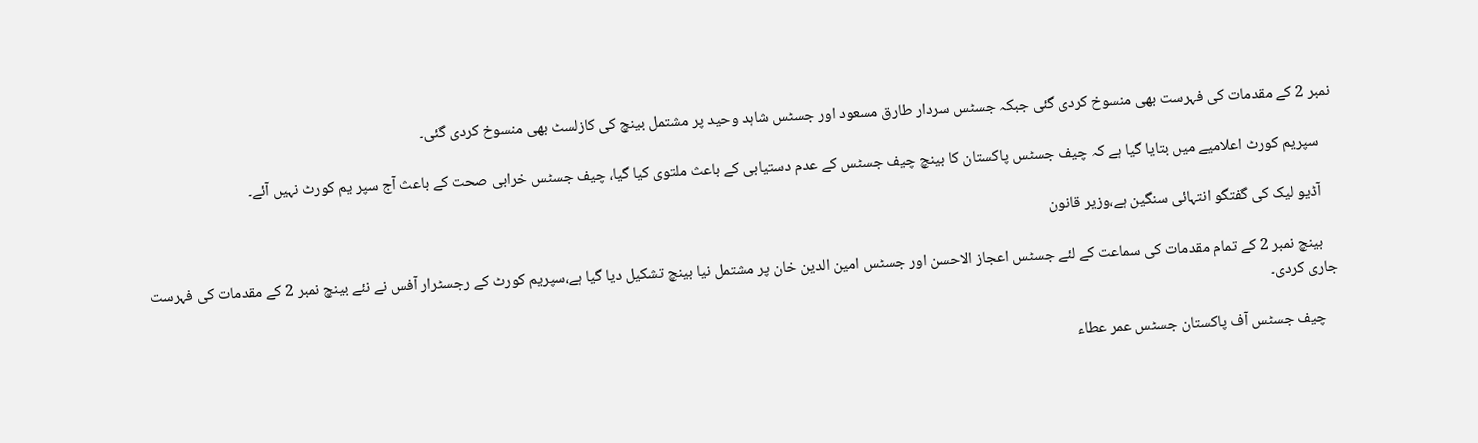نمبر 2 کے مقدمات کی فہرست بھی منسوخ کردی گئی جبکہ جسٹس سردار طارق مسعود اور جسٹس شاہد وحید پر مشتمل بینچ کی کازلسٹ بھی منسوخ کردی گئی۔

    سپریم کورٹ اعلامیے میں بتایا گیا ہے کہ چیف جسٹس پاکستان کا بینچ چیف جسٹس کے عدم دستیابی کے باعث ملتوی کیا گیا، چیف جسٹس خرابی صحت کے باعث آج سپر یم کورٹ نہیں آئے۔

    آڈیو لیک کی گفتگو انتہائی سنگین ہے،وزیر قانون

    بینچ نمبر 2 کے تمام مقدمات کی سماعت کے لئے جسٹس اعجاز الاحسن اور جسٹس امین الدین خان پر مشتمل نیا بینچ تشکیل دیا گیا ہے،سپریم کورٹ کے رجسٹرار آفس نے نئے بینچ نمبر 2 کے مقدمات کی فہرست جاری کردی۔

    چیف جسٹس آف پاکستان جسٹس عمر عطاء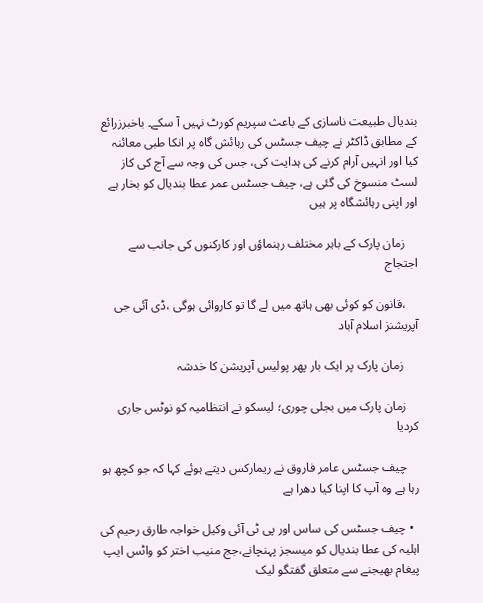بندیال طبیعت ناسازی کے باعث سپریم کورٹ نہیں آ سکے۔ باخبرزرائع کے مطابق ڈاکٹر نے چیف جسٹس کی رہائش گاہ پر انکا طبی معائنہ کیا اور انہیں آرام کرنے کی ہدایت کی، جس کی وجہ سے آج کی کاز لسٹ منسوخ کی گئی ہے، چیف جسٹس عمر عطا بندیال کو بخار ہے اور اپنی رہائشگاہ پر ہیں

    زمان پارک کے باہر مختلف رہنماؤں اور کارکنوں کی جانب سے اجتجاج

    ،قانون کو کوئی بھی ہاتھ میں لے گا تو کاروائی ہوگی ،ڈی آئی جی آپریشنز اسلام آباد

     زمان پارک پر ایک بار پھر پولیس آپریشن کا خدشہ

    زمان پارک میں بجلی چوری؛ لیسکو نے انتظامیہ کو نوٹس جاری کردیا

    چیف جسٹس عامر فاروق نے ریمارکس دیتے ہوئے کہا کہ جو کچھ ہو رہا ہے وہ آپ کا اپنا کیا دھرا ہے

  • چیف جسٹس کی ساس اور پی ٹی آئی وکیل خواجہ طارق رحیم کی اہلیہ کی عطا بندیال کو میسجز پہنچانے،جج منیب اختر کو واٹس ایپ پیغام بھیجنے سے متعلق گفتگو لیک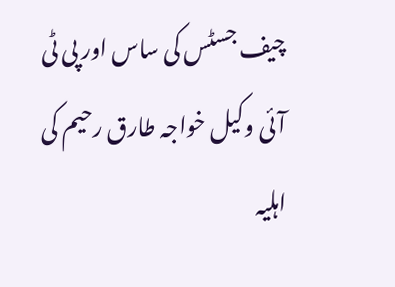چیف جسٹس کی ساس اور پی ٹی آئی وکیل خواجہ طارق رحیم کی اہلیہ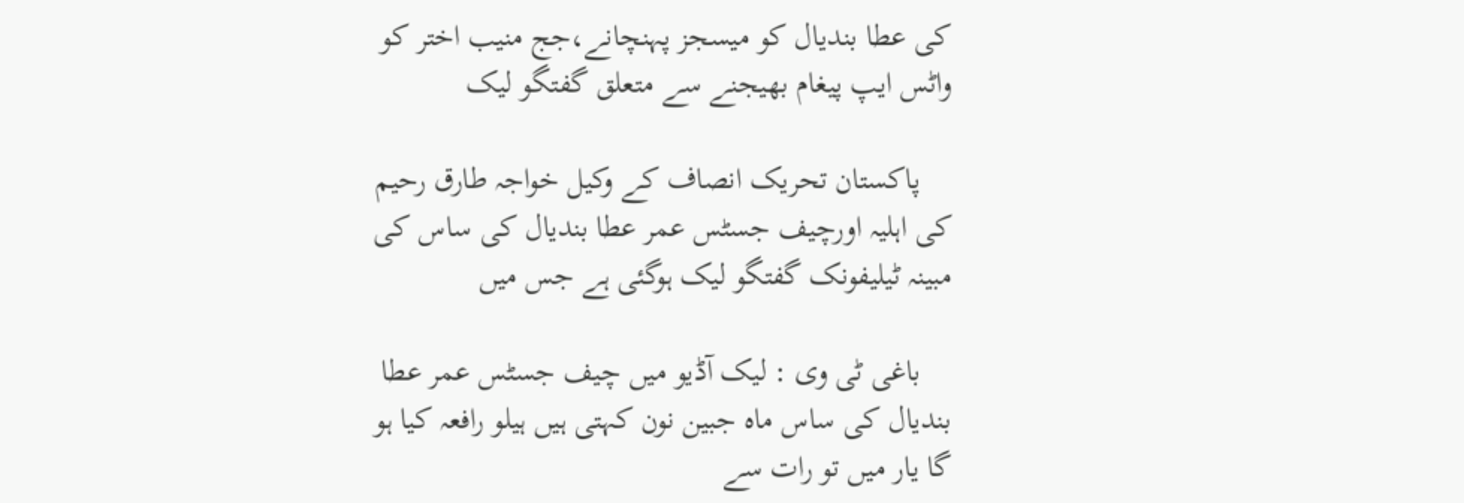کی عطا بندیال کو میسجز پہنچانے،جج منیب اختر کو واٹس ایپ پیغام بھیجنے سے متعلق گفتگو لیک

    پاکستان تحریک انصاف کے وکیل خواجہ طارق رحیم کی اہلیہ اورچیف جسٹس عمر عطا بندیال کی ساس کی مبینہ ٹیلیفونک گفتگو لیک ہوگئی ہے جس میں

    باغی ٹی وی : لیک آڈیو میں چیف جسٹس عمر عطا بندیال کی ساس ماہ جبین نون کہتی ہیں ہیلو رافعہ کیا ہو گا یار میں تو رات سے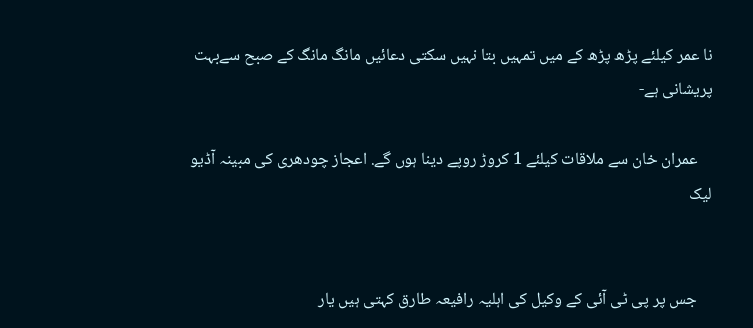نا عمر کیلئے پڑھ پڑھ کے میں تمہیں بتا نہیں سکتی دعائیں مانگ مانگ کے صبح سےبہت پریشانی ہے-

    عمران خان سے ملاقات کیلئے 1 کروڑ روپے دینا ہوں گے. اعجاز چودھری کی مبینہ آڈیو لیک


    جس پر پی ٹی آئی کے وکیل کی اہلیہ رافیعہ طارق کہتی ہیں یار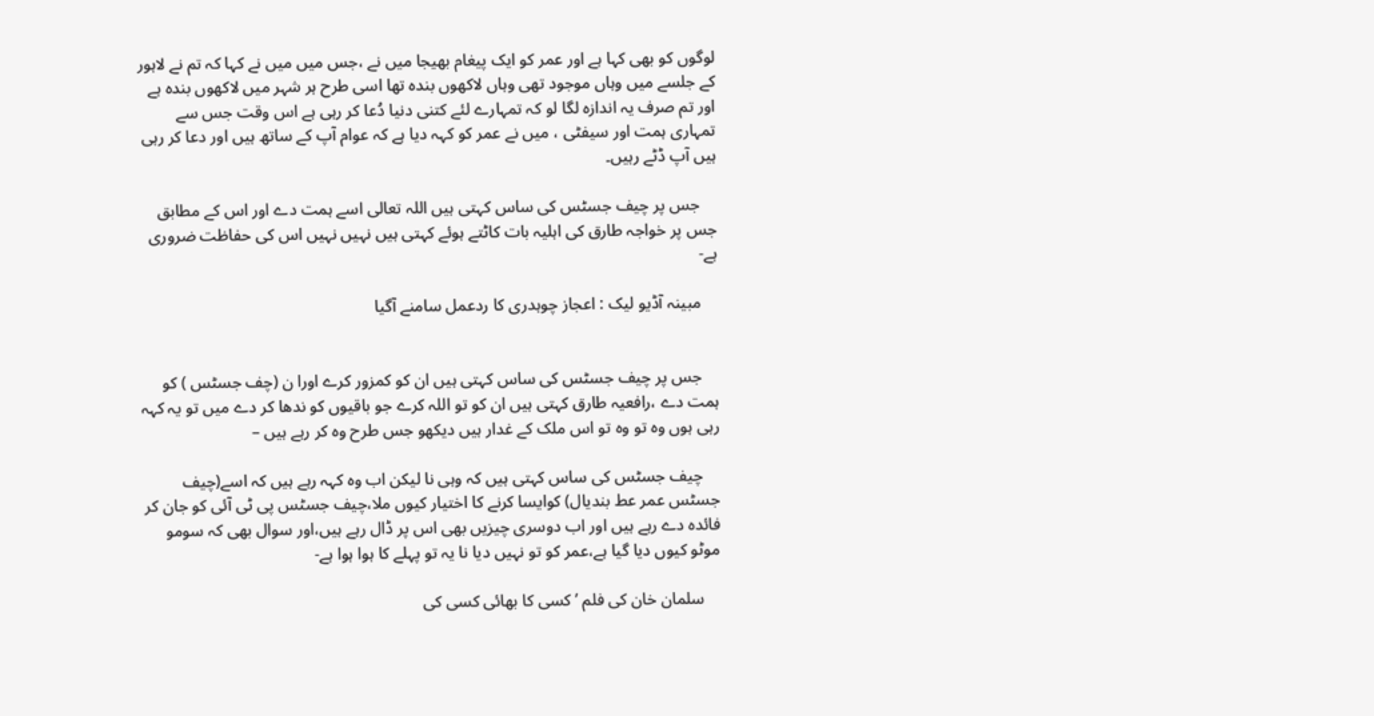لوگوں کو بھی کہا ہے اور عمر کو ایک پیغام بھیجا میں نے ،جس میں میں نے کہا کہ تم نے لاہور کے جلسے میں وہاں موجود تھی وہاں لاکھوں بندہ تھا اسی طرح ہر شہر میں لاکھوں بندہ ہے اور تم صرف یہ اندازہ لگا لو کہ تمہارے لئے کتنی دنیا دُعا کر رہی ہے اس وقت جس سے تمہاری ہمت اور سیفٹی ، میں نے عمر کو کہہ دیا ہے کہ عوام آپ کے ساتھ ہیں اور دعا کر رہی ہیں آپ ڈٹے رہیں۔

    جس پر چیف جسٹس کی ساس کہتی ہیں اللہ تعالی اسے ہمت دے اور اس کے مطابق جس پر خواجہ طارق کی اہلیہ بات کاٹتے ہوئے کہتی ہیں نہیں نہیں اس کی حفاظت ضروری ہے-

    مبینہ آڈیو لیک : اعجاز چوہدری کا ردعمل سامنے آگیا


    جس پر چیف جسٹس کی ساس کہتی ہیں ان کو کمزور کرے اورا ن (چف جسٹس ) کو ہمت دے ،رافعیہ طارق کہتی ہیں ان کو تو اللہ کرے جو باقیوں کو ندھا کر دے میں تو یہ کہہ رہی ہوں وہ تو وہ تو اس ملک کے غدار ہیں دیکھو جس طرح وہ کر رہے ہیں –

    چیف جسٹس کی ساس کہتی ہیں کہ وہی نا لیکن اب وہ کہہ رہے ہیں کہ اسے(چیف جسٹس عمر عط بندیال) کوایسا کرنے کا اختیار کیوں ملا،چیف جسٹس پی ٹی آئی کو جان کر فائدہ دے رہے ہیں اور اب دوسری چیزیں بھی اس پر ڈال رہے ہیں،اور سوال بھی کہ سومو موٹو کیوں دیا گیا ہے،عمر کو تو نہیں دیا نا یہ تو پہلے کا ہوا ہوا ہے-

    سلمان خان کی فلم ’کسی کا بھائی کسی کی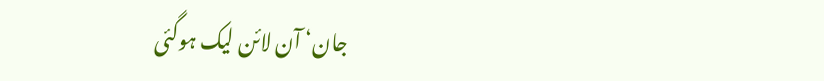جان‘ آن لائن لیک ہوگئی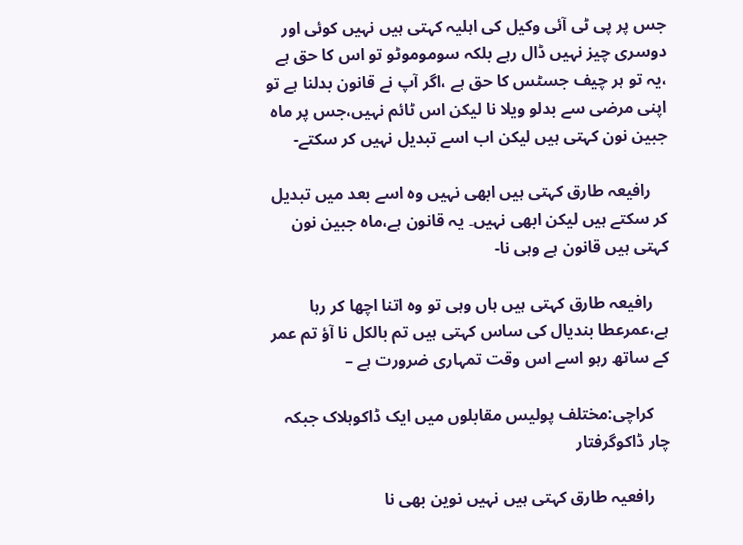جس پر پی ٹی آئی وکیل کی اہلیہ کہتی ہیں نہیں کوئی اور دوسری چیز نہیں ڈال رہے بلکہ سوموموٹو تو اس کا حق ہے ،یہ تو ہر چیف جسٹس کا حق ہے ،اگر آپ نے قانون بدلنا ہے تو اپنی مرضی سے بدلو ویلا نا لیکن اس ٹائم نہیں،جس پر ماہ جبین نون کہتی ہیں لیکن اب اسے تبدیل نہیں کر سکتے-

    رافیعہ طارق کہتی ہیں ابھی نہیں وہ اسے بعد میں تبدیل کر سکتے ہیں لیکن ابھی نہیں۔ یہ قانون ہے،ماہ جبین نون کہتی ہیں قانون ہے وہی نا-

    رافیعہ طارق کہتی ہیں ہاں وہی تو وہ اتنا اچھا کر رہا ہے،عمرعطا بندیال کی ساس کہتی ہیں تم بالکل نا آؤ تم عمر کے ساتھ رہو اسے اس وقت تمہاری ضرورت ہے –

    کراچی:مختلف پولیس مقابلوں میں ایک ڈاکوہلاک جبکہ چار ڈاکوگرفتار

    رافعیہ طارق کہتی ہیں نہیں نوین بھی نا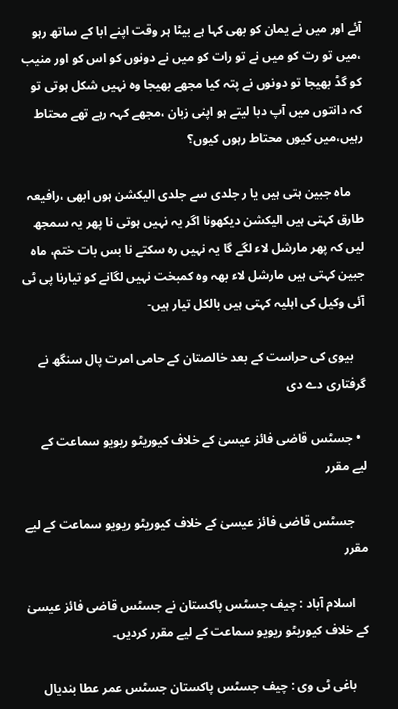آئے اور میں نے یمان کو بھی کہا ہے بیٹا ہر وقت اپنے ابا کے ساتھ رہو ،میں تو رت کو میں نے تو رات کو میں نے دونوں کو اس کو اور منیب کو گڈ بھیجا تو دونوں نے پتہ کیا مجھے بھیجا وہ نہیں شکل ہوتی تو کہ دانتوں میں آپ دبا لیتے ہو اپنی زبان ،مجھے کہہ رہے تھے محتاط رہیں،میں کیوں محتاط رہوں کیوں؟

    ماہ جبین ہتی ہیں یا ر جلدی سے جلدی الیکشن ہوں ابھی ،رافیعہ طارق کہتی ہیں الیکشن دیکھونا اگر یہ نہیں ہوتی نا پھر یہ سمجھ لیں کہ پھر مارشل لاء لگے گا یہ نہیں رہ سکتے نا بس بات ختم، ماہ جبین کہتی ہیں مارشل لاء بھہ وہ کمبخت نہیں لگانے کو تیارنا پی ٹی آئی وکیل کی اہلیہ کہتی ہیں بالکل تیار ہیں-

    بیوی کی حراست کے بعد خالصتان کے حامی امرت پال سنگھ نے گرفتاری دے دی

  • جسٹس قاضی فائز عیسیٰ کے خلاف کیوریٹو ریویو سماعت کے لیے مقرر

    جسٹس قاضی فائز عیسیٰ کے خلاف کیوریٹو ریویو سماعت کے لیے مقرر

    اسلام آباد : چیف جسٹس پاکستان نے جسٹس قاضی فائز عیسیٰ کے خلاف کیوریٹو ریویو سماعت کے لیے مقرر کردیں۔

    باغی ٹی وی : چیف جسٹس پاکستان جسٹس عمر عطا بندیال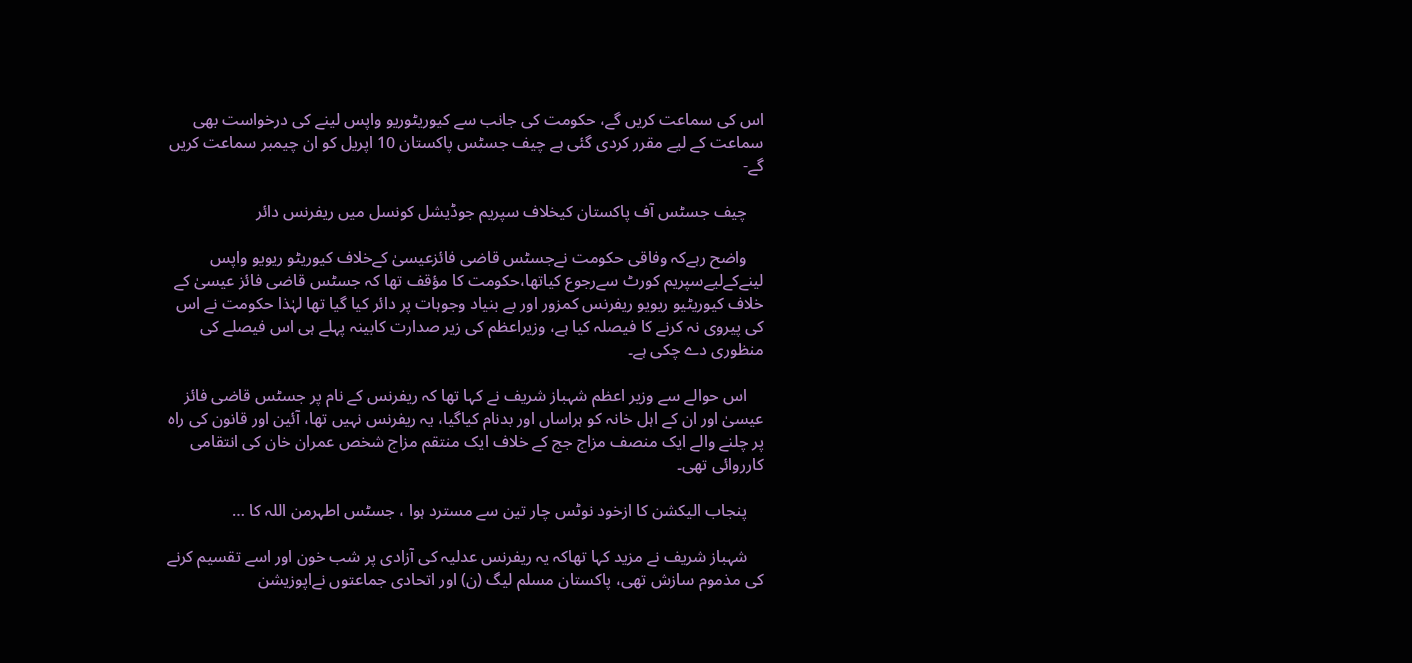اس کی سماعت کریں گے، حکومت کی جانب سے کیوریٹوریو واپس لینے کی درخواست بھی سماعت کے لیے مقرر کردی گئی ہے چیف جسٹس پاکستان 10 اپریل کو ان چیمبر سماعت کریں گے-

    چیف جسٹس آف پاکستان کیخلاف سپریم جوڈیشل کونسل میں ریفرنس دائر

    واضح رہےکہ وفاقی حکومت نےجسٹس قاضی فائزعیسیٰ کےخلاف کیوریٹو ریویو واپس لینےکےلیےسپریم کورٹ سےرجوع کیاتھا،حکومت کا مؤقف تھا کہ جسٹس قاضی فائز عیسیٰ کے خلاف کیوریٹیو ریویو ریفرنس کمزور اور بے بنیاد وجوہات پر دائر کیا گیا تھا لہٰذا حکومت نے اس کی پیروی نہ کرنے کا فیصلہ کیا ہے، وزیراعظم کی زیر صدارت کابینہ پہلے ہی اس فیصلے کی منظوری دے چکی ہے۔

    اس حوالے سے وزیر اعظم شہباز شریف نے کہا تھا کہ ریفرنس کے نام پر جسٹس قاضی فائز عیسیٰ اور ان کے اہل خانہ کو ہراساں اور بدنام کیاگیا، یہ ریفرنس نہیں تھا، آئین اور قانون کی راہ پر چلنے والے ایک منصف مزاج جج کے خلاف ایک منتقم مزاج شخص عمران خان کی انتقامی کارروائی تھی۔

    پنجاب الیکشن کا ازخود نوٹس چار تین سے مسترد ہوا ، جسٹس اطہرمن اللہ کا …

    شہباز شریف نے مزید کہا تھاکہ یہ ریفرنس عدلیہ کی آزادی پر شب خون اور اسے تقسیم کرنے کی مذموم سازش تھی، پاکستان مسلم لیگ (ن) اور اتحادی جماعتوں نےاپوزیشن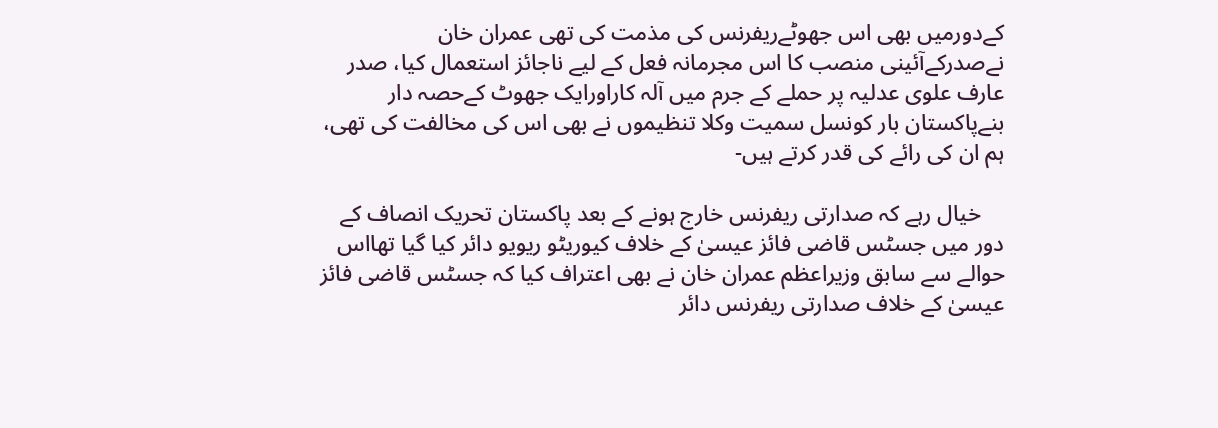کےدورمیں بھی اس جھوٹےریفرنس کی مذمت کی تھی عمران خان نےصدرکےآئینی منصب کا اس مجرمانہ فعل کے لیے ناجائز استعمال کیا، صدر عارف علوی عدلیہ پر حملے کے جرم میں آلہ کاراورایک جھوٹ کےحصہ دار بنےپاکستان بار کونسل سمیت وکلا تنظیموں نے بھی اس کی مخالفت کی تھی، ہم ان کی رائے کی قدر کرتے ہیں-

    خیال رہے کہ صدارتی ریفرنس خارج ہونے کے بعد پاکستان تحریک انصاف کے دور میں جسٹس قاضی فائز عیسیٰ کے خلاف کیوریٹو ریویو دائر کیا گیا تھااس حوالے سے سابق وزیراعظم عمران خان نے بھی اعتراف کیا کہ جسٹس قاضی فائز عیسیٰ کے خلاف صدارتی ریفرنس دائر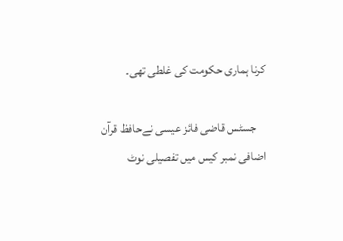کرنا ہماری حکومت کی غلطی تھی۔

    جسٹس قاضی فائز عیسی نےحافظ قرآن اضافی نمبر کیس میں تفصیلی نوٹ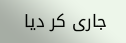جاری کر دیا